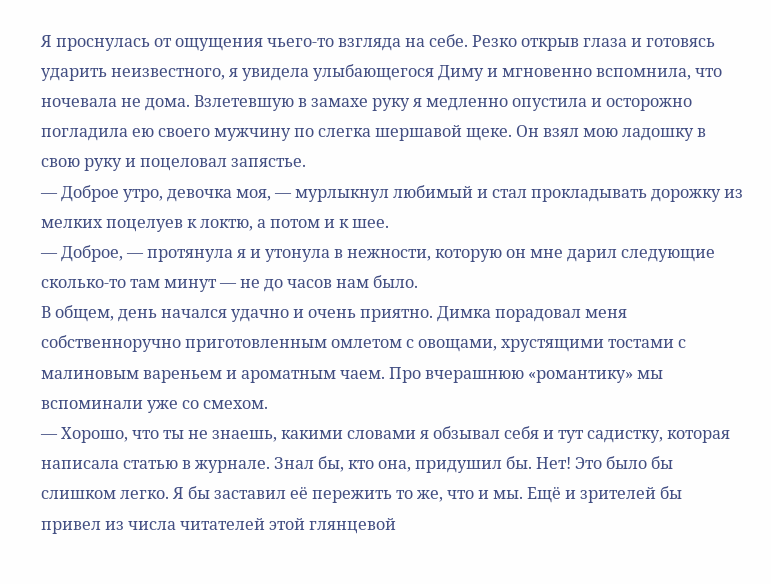Я проснулась от ощущения чьего-то взгляда на себе. Резко открыв глаза и готовясь ударить неизвестного, я увидела улыбающегося Диму и мгновенно вспомнила, что ночевала не дома. Взлетевшую в замахе руку я медленно опустила и осторожно погладила ею своего мужчину по слегка шершавой щеке. Он взял мою ладошку в свою руку и поцеловал запястье.
— Доброе утро, девочка моя, — мурлыкнул любимый и стал прокладывать дорожку из мелких поцелуев к локтю, а потом и к шее.
— Доброе, — протянула я и утонула в нежности, которую он мне дарил следующие сколько-то там минут — не до часов нам было.
В общем, день начался удачно и очень приятно. Димка порадовал меня собственноручно приготовленным омлетом с овощами, хрустящими тостами с малиновым вареньем и ароматным чаем. Про вчерашнюю «романтику» мы вспоминали уже со смехом.
— Хорошо, что ты не знаешь, какими словами я обзывал себя и тут садистку, которая написала статью в журнале. Знал бы, кто она, придушил бы. Нет! Это было бы слишком легко. Я бы заставил её пережить то же, что и мы. Ещё и зрителей бы привел из числа читателей этой глянцевой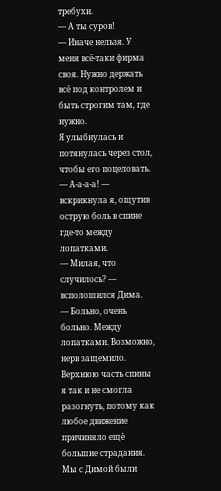требухи.
— А ты суров!
— Иначе нельзя. У меня всё-таки фирма своя. Нужно держать всё под контролем и быть строгим там, где нужно.
Я улыбнулась и потянулась через стол, чтобы его поцеловать.
— А-а-а-а! — вскрикнула я, ощутив острую боль в спине где-то между лопатками.
— Милая, что случилось? — всполошился Дима.
— Больно, очень больно. Между лопатками. Возможно, нерв защемило.
Верхнюю часть спины я так и не смогла разогнуть, потому как любое движение причиняло ещё большие страдания. Мы с Димой были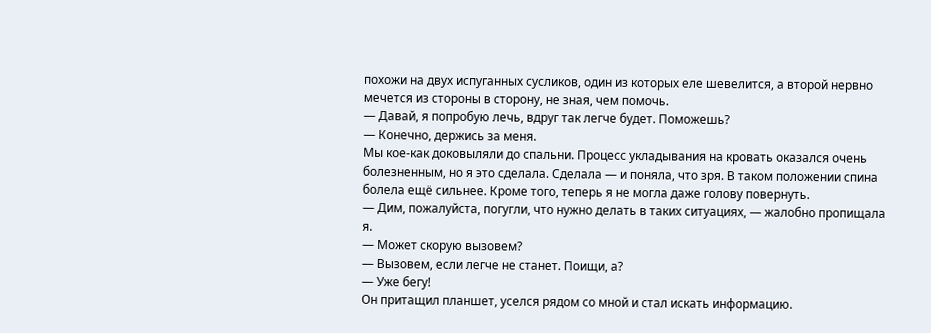похожи на двух испуганных сусликов, один из которых еле шевелится, а второй нервно мечется из стороны в сторону, не зная, чем помочь.
— Давай, я попробую лечь, вдруг так легче будет. Поможешь?
— Конечно, держись за меня.
Мы кое-как доковыляли до спальни. Процесс укладывания на кровать оказался очень болезненным, но я это сделала. Сделала — и поняла, что зря. В таком положении спина болела ещё сильнее. Кроме того, теперь я не могла даже голову повернуть.
— Дим, пожалуйста, погугли, что нужно делать в таких ситуациях, — жалобно пропищала я.
— Может скорую вызовем?
— Вызовем, если легче не станет. Поищи, а?
— Уже бегу!
Он притащил планшет, уселся рядом со мной и стал искать информацию.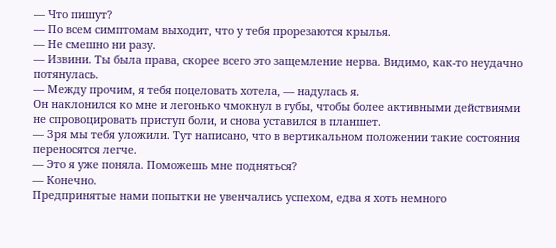— Что пишут?
— По всем симптомам выходит, что у тебя прорезаются крылья.
— Не смешно ни разу.
— Извини. Ты была права, скорее всего это защемление нерва. Видимо, как-то неудачно потянулась.
— Между прочим, я тебя поцеловать хотела, — надулась я.
Он наклонился ко мне и легонько чмокнул в губы, чтобы более активными действиями не спровоцировать приступ боли, и снова уставился в планшет.
— Зря мы тебя уложили. Тут написано, что в вертикальном положении такие состояния переносятся легче.
— Это я уже поняла. Поможешь мне подняться?
— Конечно.
Предпринятые нами попытки не увенчались успехом, едва я хоть немного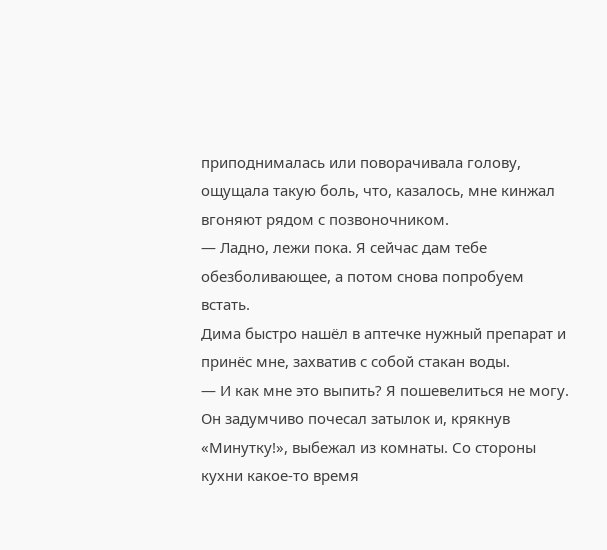приподнималась или поворачивала голову, ощущала такую боль, что, казалось, мне кинжал вгоняют рядом с позвоночником.
— Ладно, лежи пока. Я сейчас дам тебе обезболивающее, а потом снова попробуем встать.
Дима быстро нашёл в аптечке нужный препарат и принёс мне, захватив с собой стакан воды.
— И как мне это выпить? Я пошевелиться не могу.
Он задумчиво почесал затылок и, крякнув «Минутку!», выбежал из комнаты. Со стороны кухни какое-то время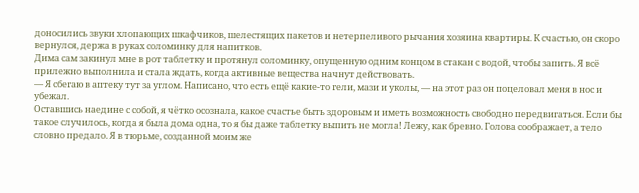доносились звуки хлопающих шкафчиков, шелестящих пакетов и нетерпеливого рычания хозяина квартиры. К счастью, он скоро вернулся, держа в руках соломинку для напитков.
Дима сам закинул мне в рот таблетку и протянул соломинку, опущенную одним концом в стакан с водой, чтобы запить. Я всё прилежно выполнила и стала ждать, когда активные вещества начнут действовать.
— Я сбегаю в аптеку тут за углом. Написано, что есть ещё какие-то гели, мази и уколы, — на этот раз он поцеловал меня в нос и убежал.
Оставшись наедине с собой, я чётко осознала, какое счастье быть здоровым и иметь возможность свободно передвигаться. Если бы такое случилось, когда я была дома одна, то я бы даже таблетку выпить не могла! Лежу, как бревно. Голова соображает, а тело словно предало. Я в тюрьме, созданной моим же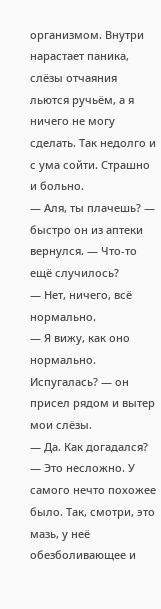организмом. Внутри нарастает паника, слёзы отчаяния льются ручьём, а я ничего не могу сделать. Так недолго и с ума сойти. Страшно и больно.
— Аля, ты плачешь? — быстро он из аптеки вернулся. — Что-то ещё случилось?
— Нет, ничего, всё нормально.
— Я вижу, как оно нормально. Испугалась? — он присел рядом и вытер мои слёзы.
— Да. Как догадался?
— Это несложно. У самого нечто похожее было. Так, смотри, это мазь, у неё обезболивающее и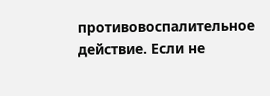противовоспалительное действие. Если не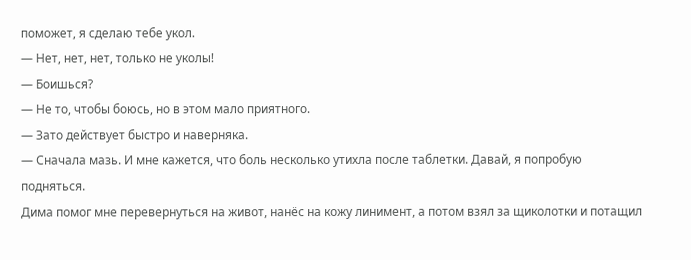поможет, я сделаю тебе укол.
— Нет, нет, нет, только не уколы!
— Боишься?
— Не то, чтобы боюсь, но в этом мало приятного.
— Зато действует быстро и наверняка.
— Сначала мазь. И мне кажется, что боль несколько утихла после таблетки. Давай, я попробую подняться.
Дима помог мне перевернуться на живот, нанёс на кожу линимент, а потом взял за щиколотки и потащил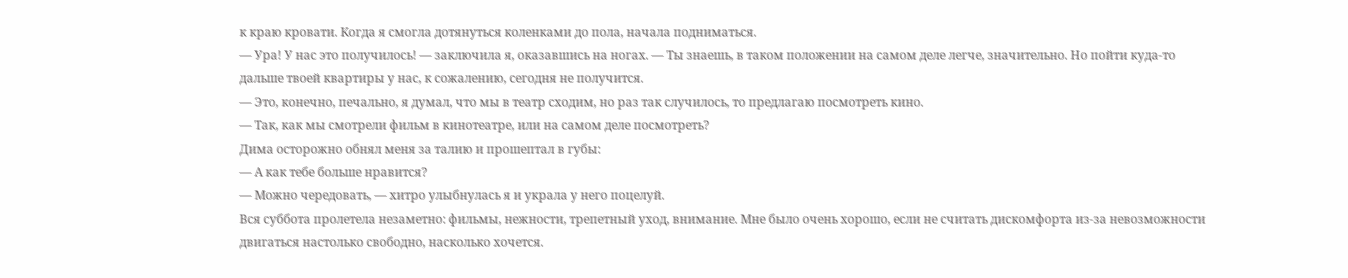к краю кровати. Когда я смогла дотянуться коленками до пола, начала подниматься.
— Ура! У нас это получилось! — заключила я, оказавшись на ногах. — Ты знаешь, в таком положении на самом деле легче, значительно. Но пойти куда-то дальше твоей квартиры у нас, к сожалению, сегодня не получится.
— Это, конечно, печально, я думал, что мы в театр сходим, но раз так случилось, то предлагаю посмотреть кино.
— Так, как мы смотрели фильм в кинотеатре, или на самом деле посмотреть?
Дима осторожно обнял меня за талию и прошептал в губы:
— А как тебе больше нравится?
— Можно чередовать, — хитро улыбнулась я и украла у него поцелуй.
Вся суббота пролетела незаметно: фильмы, нежности, трепетный уход, внимание. Мне было очень хорошо, если не считать дискомфорта из-за невозможности двигаться настолько свободно, насколько хочется.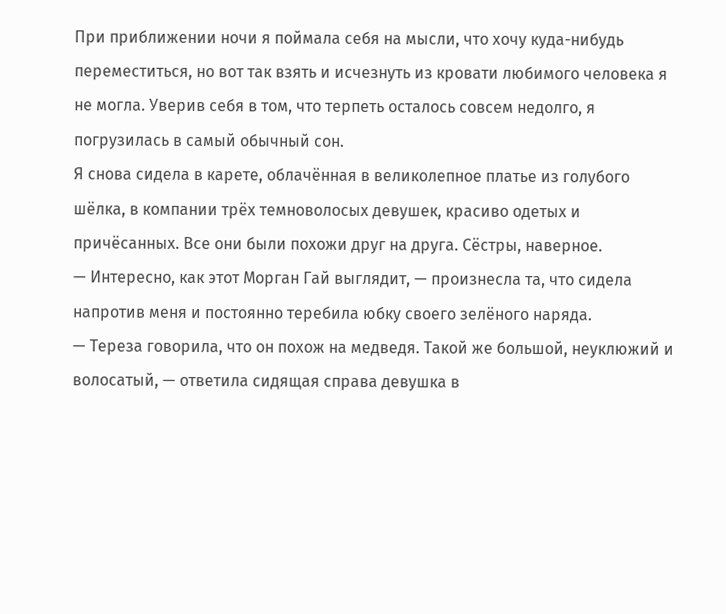При приближении ночи я поймала себя на мысли, что хочу куда-нибудь переместиться, но вот так взять и исчезнуть из кровати любимого человека я не могла. Уверив себя в том, что терпеть осталось совсем недолго, я погрузилась в самый обычный сон.
Я снова сидела в карете, облачённая в великолепное платье из голубого шёлка, в компании трёх темноволосых девушек, красиво одетых и причёсанных. Все они были похожи друг на друга. Сёстры, наверное.
— Интересно, как этот Морган Гай выглядит, — произнесла та, что сидела напротив меня и постоянно теребила юбку своего зелёного наряда.
— Тереза говорила, что он похож на медведя. Такой же большой, неуклюжий и волосатый, — ответила сидящая справа девушка в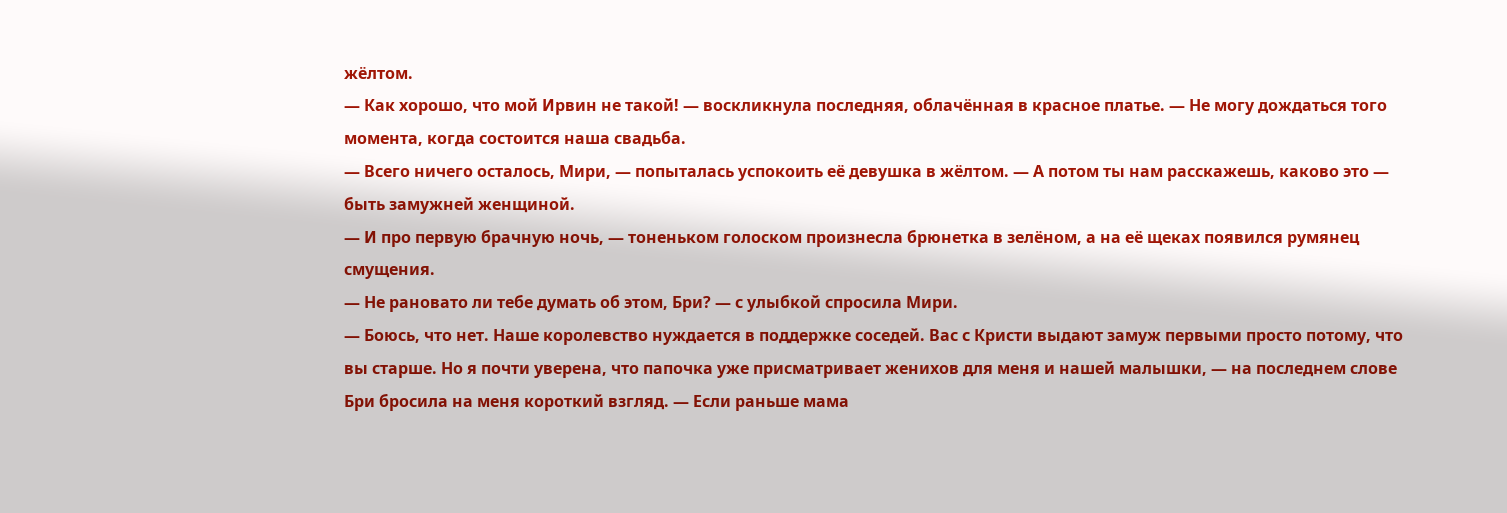жёлтом.
— Как хорошо, что мой Ирвин не такой! — воскликнула последняя, облачённая в красное платье. — Не могу дождаться того момента, когда состоится наша свадьба.
— Всего ничего осталось, Мири, — попыталась успокоить её девушка в жёлтом. — А потом ты нам расскажешь, каково это — быть замужней женщиной.
— И про первую брачную ночь, — тоненьком голоском произнесла брюнетка в зелёном, а на её щеках появился румянец смущения.
— Не рановато ли тебе думать об этом, Бри? — с улыбкой спросила Мири.
— Боюсь, что нет. Наше королевство нуждается в поддержке соседей. Вас с Кристи выдают замуж первыми просто потому, что вы старше. Но я почти уверена, что папочка уже присматривает женихов для меня и нашей малышки, — на последнем слове Бри бросила на меня короткий взгляд. — Если раньше мама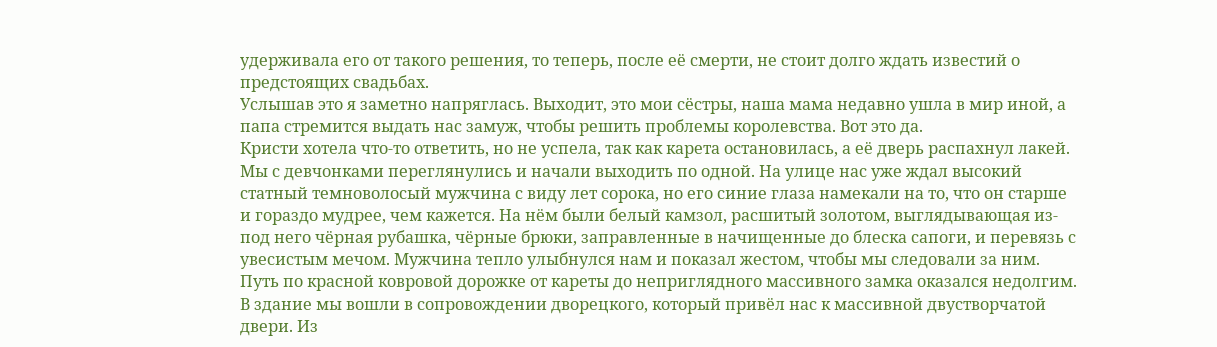удерживала его от такого решения, то теперь, после её смерти, не стоит долго ждать известий о предстоящих свадьбах.
Услышав это я заметно напряглась. Выходит, это мои сёстры, наша мама недавно ушла в мир иной, а папа стремится выдать нас замуж, чтобы решить проблемы королевства. Вот это да.
Кристи хотела что-то ответить, но не успела, так как карета остановилась, а её дверь распахнул лакей. Мы с девчонками переглянулись и начали выходить по одной. На улице нас уже ждал высокий статный темноволосый мужчина с виду лет сорока, но его синие глаза намекали на то, что он старше и гораздо мудрее, чем кажется. На нём были белый камзол, расшитый золотом, выглядывающая из-под него чёрная рубашка, чёрные брюки, заправленные в начищенные до блеска сапоги, и перевязь с увесистым мечом. Мужчина тепло улыбнулся нам и показал жестом, чтобы мы следовали за ним.
Путь по красной ковровой дорожке от кареты до неприглядного массивного замка оказался недолгим. В здание мы вошли в сопровождении дворецкого, который привёл нас к массивной двустворчатой двери. Из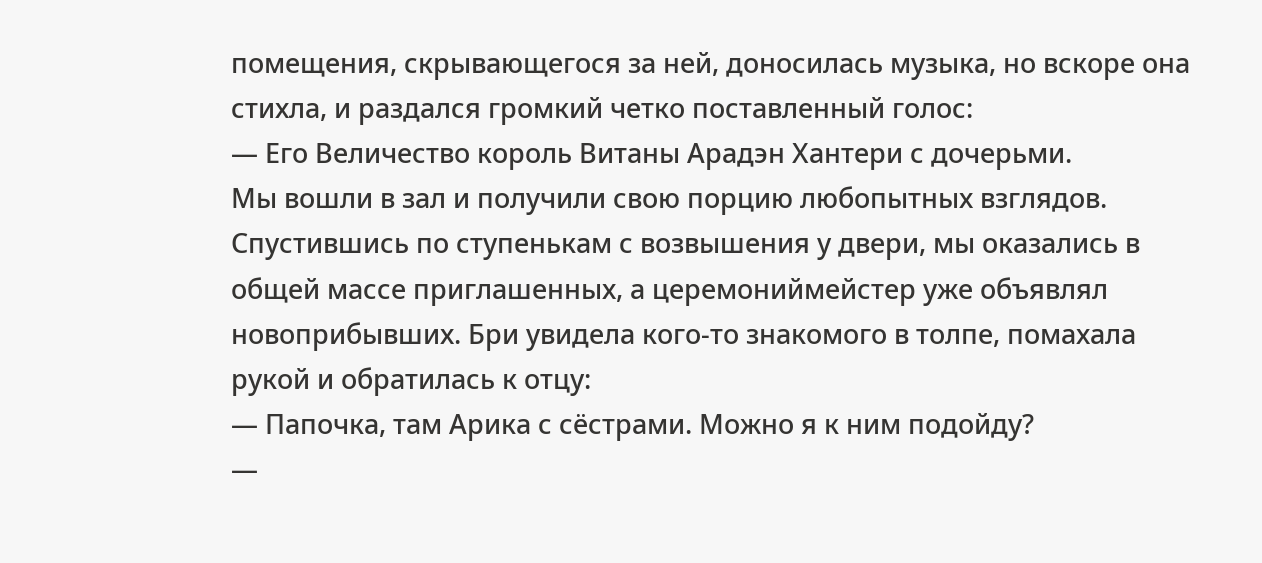помещения, скрывающегося за ней, доносилась музыка, но вскоре она стихла, и раздался громкий четко поставленный голос:
— Его Величество король Витаны Арадэн Хантери с дочерьми.
Мы вошли в зал и получили свою порцию любопытных взглядов. Спустившись по ступенькам с возвышения у двери, мы оказались в общей массе приглашенных, а церемониймейстер уже объявлял новоприбывших. Бри увидела кого-то знакомого в толпе, помахала рукой и обратилась к отцу:
— Папочка, там Арика с сёстрами. Можно я к ним подойду?
—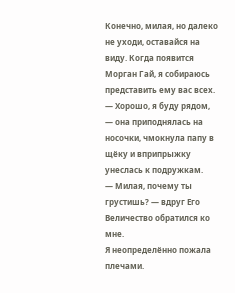Конечно, милая, но далеко не уходи, оставайся на виду. Когда появится Морган Гай, я собираюсь представить ему вас всех.
— Хорошо, я буду рядом, — она приподнялась на носочки, чмокнула папу в щёку и вприпрыжку унеслась к подружкам.
— Милая, почему ты грустишь? — вдруг Его Величество обратился ко мне.
Я неопределённо пожала плечами.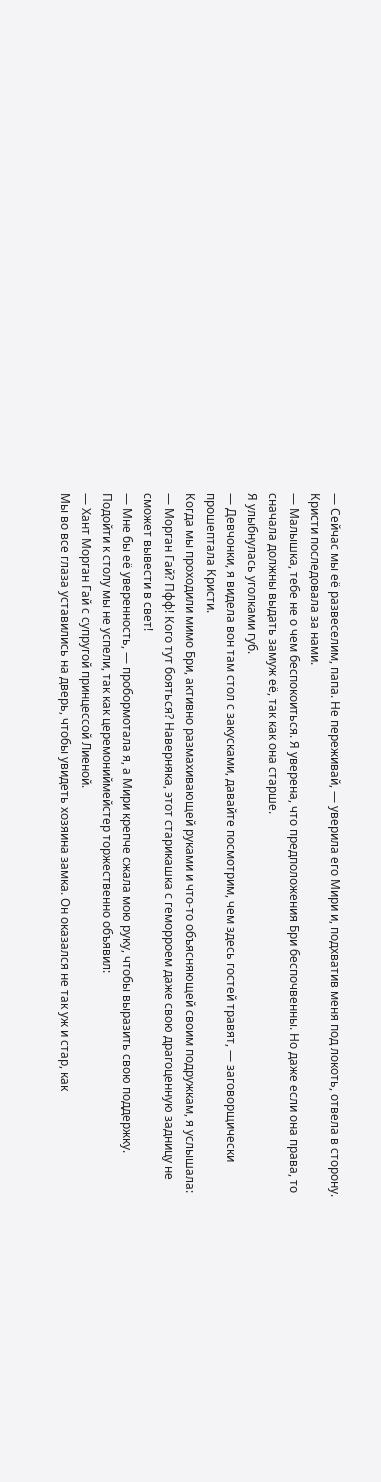— Сейчас мы её развеселим, папа. Не переживай, — уверила его Мири и, подхватив меня под локоть, отвела в сторону.
Кристи последовала за нами.
— Малышка, тебе не о чем беспокоиться. Я уверена, что предположения Бри беспочвенны. Но даже если она права, то сначала должны выдать замуж её, так как она старше.
Я улыбнулась уголками губ.
— Девчонки, я видела вон там стол с закусками, давайте посмотрим, чем здесь гостей травят, — заговорщически прошептала Кристи.
Когда мы проходили мимо Бри, активно размахивающей руками и что-то объясняющей своим подружкам, я услышала:
— Морган Гай? Пфф! Кого тут бояться? Наверняка, этот старикашка с геморроем даже свою драгоценную задницу не сможет вывести в свет!
— Мне бы её уверенность, — пробормотала я, а Мири крепче сжала мою руку, чтобы выразить свою поддержку.
Подойти к столу мы не успели, так как церемониймейстер торжественно объявил:
— Хант Морган Гай с супругой принцессой Лиеной.
Мы во все глаза уставились на дверь, чтобы увидеть хозяина замка. Он оказался не так уж и стар, как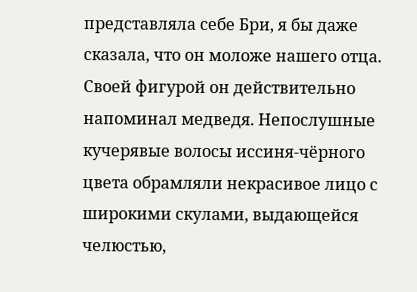представляла себе Бри, я бы даже сказала, что он моложе нашего отца. Своей фигурой он действительно напоминал медведя. Непослушные кучерявые волосы иссиня-чёрного цвета обрамляли некрасивое лицо с широкими скулами, выдающейся челюстью,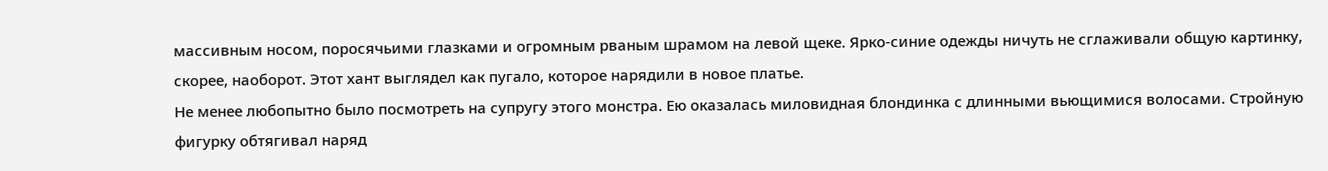массивным носом, поросячьими глазками и огромным рваным шрамом на левой щеке. Ярко-синие одежды ничуть не сглаживали общую картинку, скорее, наоборот. Этот хант выглядел как пугало, которое нарядили в новое платье.
Не менее любопытно было посмотреть на супругу этого монстра. Ею оказалась миловидная блондинка с длинными вьющимися волосами. Стройную фигурку обтягивал наряд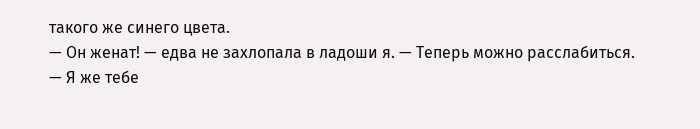такого же синего цвета.
— Он женат! — едва не захлопала в ладоши я. — Теперь можно расслабиться.
— Я же тебе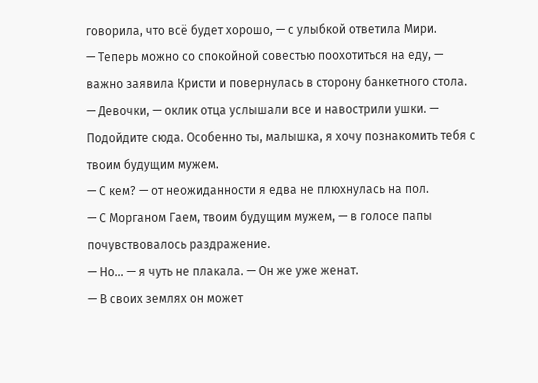говорила, что всё будет хорошо, — с улыбкой ответила Мири.
— Теперь можно со спокойной совестью поохотиться на еду, — важно заявила Кристи и повернулась в сторону банкетного стола.
— Девочки, — оклик отца услышали все и навострили ушки. — Подойдите сюда. Особенно ты, малышка, я хочу познакомить тебя с твоим будущим мужем.
— С кем? — от неожиданности я едва не плюхнулась на пол.
— С Морганом Гаем, твоим будущим мужем, — в голосе папы почувствовалось раздражение.
— Но… — я чуть не плакала. — Он же уже женат.
— В своих землях он может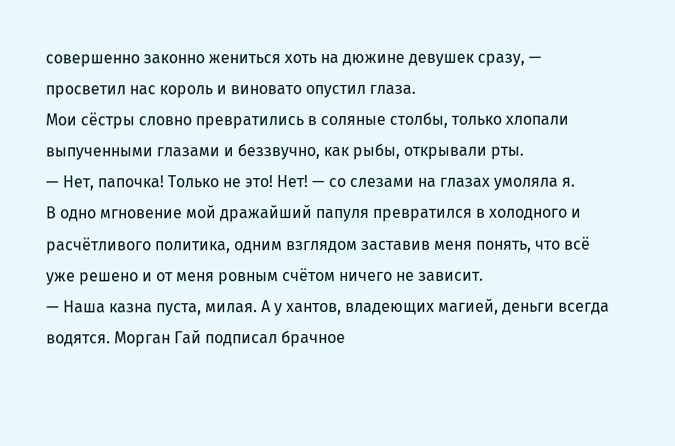совершенно законно жениться хоть на дюжине девушек сразу, — просветил нас король и виновато опустил глаза.
Мои сёстры словно превратились в соляные столбы, только хлопали выпученными глазами и беззвучно, как рыбы, открывали рты.
— Нет, папочка! Только не это! Нет! — со слезами на глазах умоляла я.
В одно мгновение мой дражайший папуля превратился в холодного и расчётливого политика, одним взглядом заставив меня понять, что всё уже решено и от меня ровным счётом ничего не зависит.
— Наша казна пуста, милая. А у хантов, владеющих магией, деньги всегда водятся. Морган Гай подписал брачное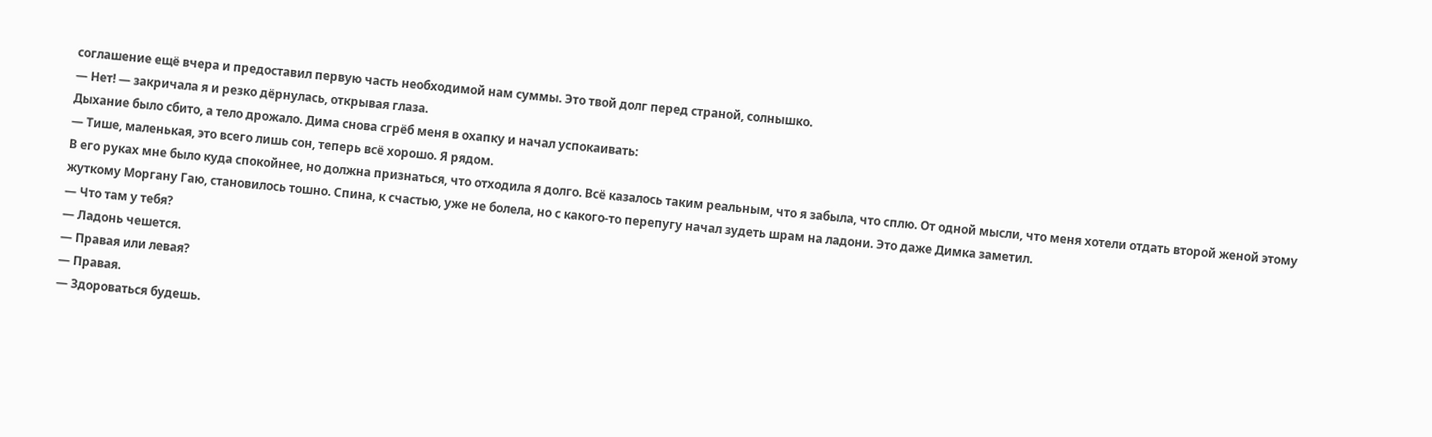соглашение ещё вчера и предоставил первую часть необходимой нам суммы. Это твой долг перед страной, солнышко.
— Нет! — закричала я и резко дёрнулась, открывая глаза.
Дыхание было сбито, а тело дрожало. Дима снова сгрёб меня в охапку и начал успокаивать:
— Тише, маленькая, это всего лишь сон, теперь всё хорошо. Я рядом.
В его руках мне было куда спокойнее, но должна признаться, что отходила я долго. Всё казалось таким реальным, что я забыла, что сплю. От одной мысли, что меня хотели отдать второй женой этому жуткому Моргану Гаю, становилось тошно. Спина, к счастью, уже не болела, но с какого-то перепугу начал зудеть шрам на ладони. Это даже Димка заметил.
— Что там у тебя?
— Ладонь чешется.
— Правая или левая?
— Правая.
— Здороваться будешь.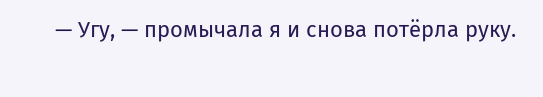— Угу, — промычала я и снова потёрла руку.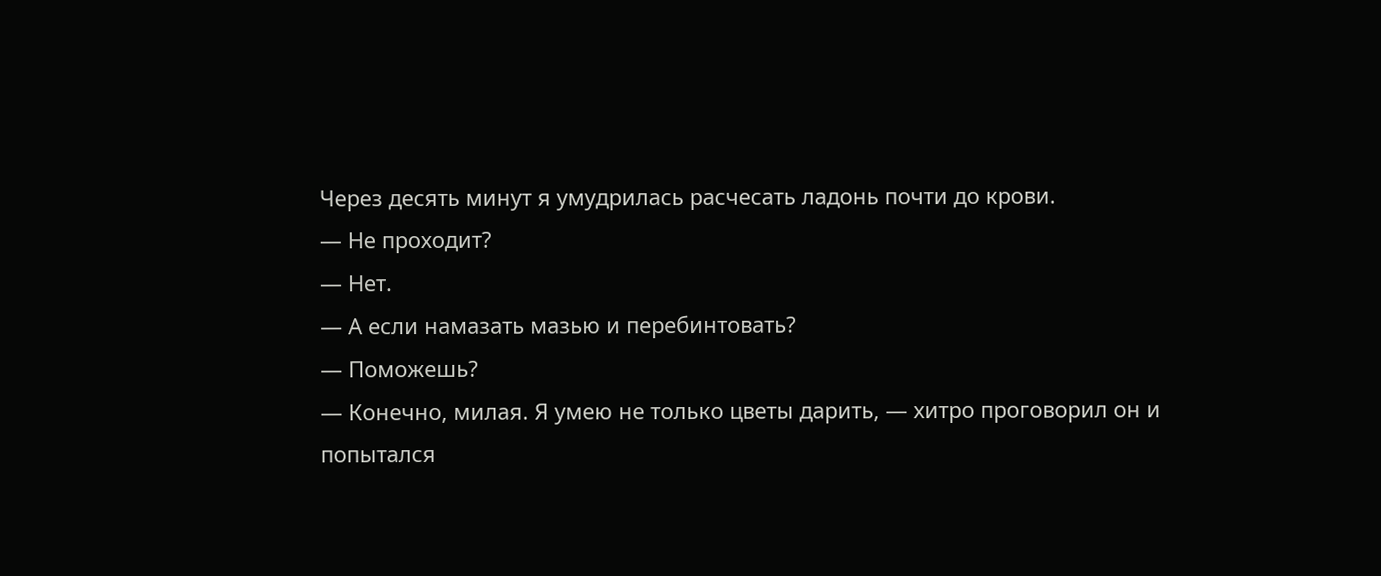Через десять минут я умудрилась расчесать ладонь почти до крови.
— Не проходит?
— Нет.
— А если намазать мазью и перебинтовать?
— Поможешь?
— Конечно, милая. Я умею не только цветы дарить, — хитро проговорил он и попытался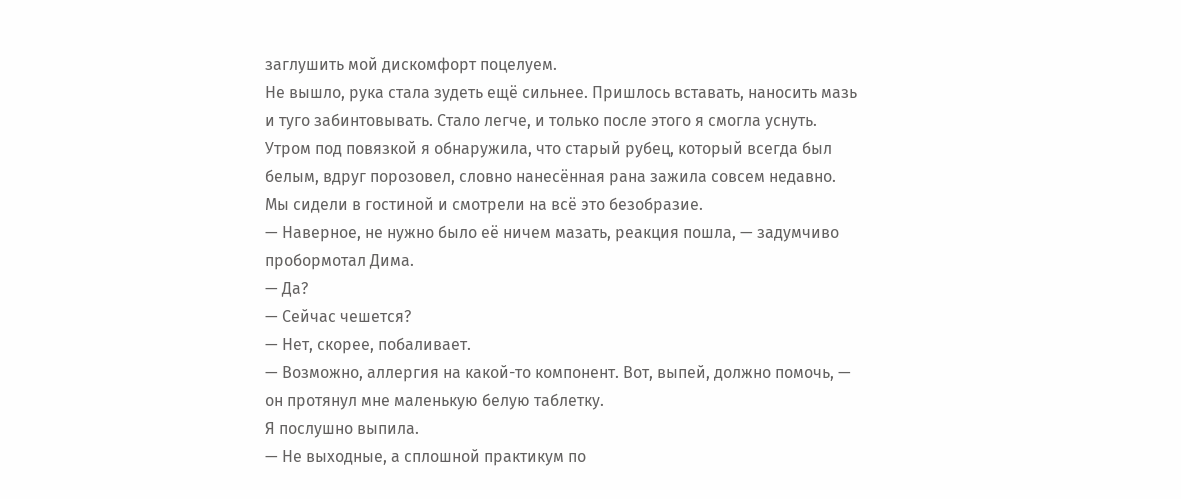заглушить мой дискомфорт поцелуем.
Не вышло, рука стала зудеть ещё сильнее. Пришлось вставать, наносить мазь и туго забинтовывать. Стало легче, и только после этого я смогла уснуть. Утром под повязкой я обнаружила, что старый рубец, который всегда был белым, вдруг порозовел, словно нанесённая рана зажила совсем недавно. Мы сидели в гостиной и смотрели на всё это безобразие.
— Наверное, не нужно было её ничем мазать, реакция пошла, — задумчиво пробормотал Дима.
— Да?
— Сейчас чешется?
— Нет, скорее, побаливает.
— Возможно, аллергия на какой-то компонент. Вот, выпей, должно помочь, — он протянул мне маленькую белую таблетку.
Я послушно выпила.
— Не выходные, а сплошной практикум по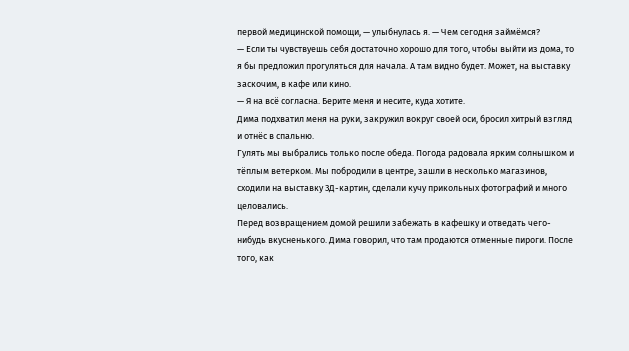первой медицинской помощи, — улыбнулась я. — Чем сегодня займёмся?
— Если ты чувствуешь себя достаточно хорошо для того, чтобы выйти из дома, то я бы предложил прогуляться для начала. А там видно будет. Может, на выставку заскочим, в кафе или кино.
— Я на всё согласна. Берите меня и несите, куда хотите.
Дима подхватил меня на руки, закружил вокруг своей оси, бросил хитрый взгляд и отнёс в спальню.
Гулять мы выбрались только после обеда. Погода радовала ярким солнышком и тёплым ветерком. Мы побродили в центре, зашли в несколько магазинов, сходили на выставку 3Д-картин, сделали кучу прикольных фотографий и много целовались.
Перед возвращением домой решили забежать в кафешку и отведать чего-нибудь вкусненького. Дима говорил, что там продаются отменные пироги. После того, как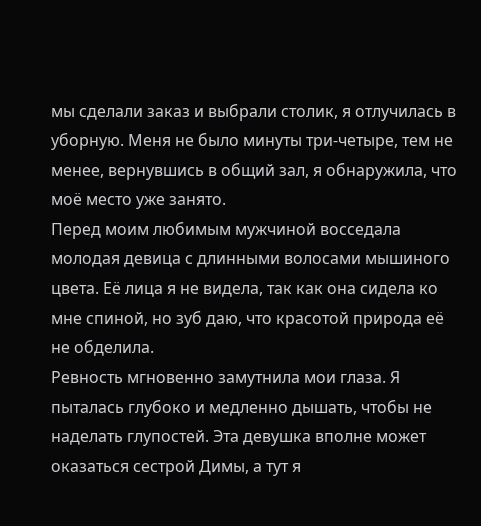мы сделали заказ и выбрали столик, я отлучилась в уборную. Меня не было минуты три-четыре, тем не менее, вернувшись в общий зал, я обнаружила, что моё место уже занято.
Перед моим любимым мужчиной восседала молодая девица с длинными волосами мышиного цвета. Её лица я не видела, так как она сидела ко мне спиной, но зуб даю, что красотой природа её не обделила.
Ревность мгновенно замутнила мои глаза. Я пыталась глубоко и медленно дышать, чтобы не наделать глупостей. Эта девушка вполне может оказаться сестрой Димы, а тут я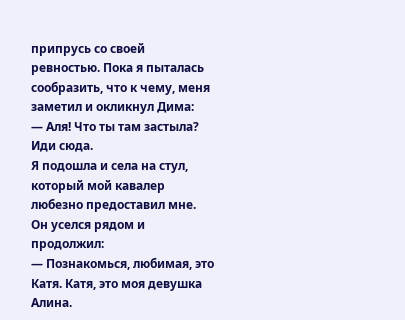припрусь со своей ревностью. Пока я пыталась сообразить, что к чему, меня заметил и окликнул Дима:
— Аля! Что ты там застыла? Иди сюда.
Я подошла и села на стул, который мой кавалер любезно предоставил мне. Он уселся рядом и продолжил:
— Познакомься, любимая, это Катя. Катя, это моя девушка Алина.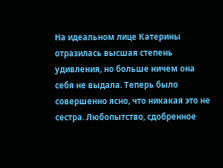На идеальном лице Катерины отразилась высшая степень удивления, но больше ничем она себя не выдала. Теперь было совершенно ясно, что никакая это не сестра. Любопытство, сдобренное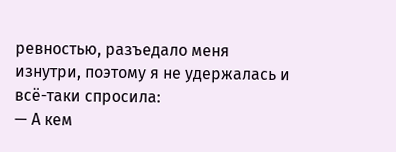ревностью, разъедало меня изнутри, поэтому я не удержалась и всё-таки спросила:
— А кем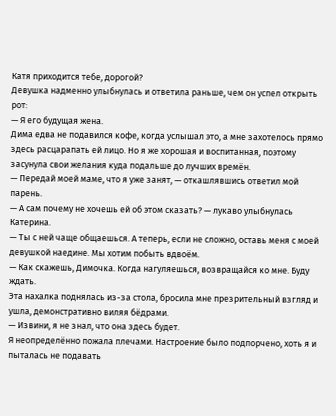Катя приходится тебе, дорогой?
Девушка надменно улыбнулась и ответила раньше, чем он успел открыть рот:
— Я его будущая жена.
Дима едва не подавился кофе, когда услышал это, а мне захотелось прямо здесь расцарапать ей лицо. Но я же хорошая и воспитанная, поэтому засунула свои желания куда подальше до лучших времён.
— Передай моей маме, что я уже занят, — откашлявшись ответил мой парень.
— А сам почему не хочешь ей об этом сказать? — лукаво улыбнулась Катерина.
— Ты с ней чаще общаешься. А теперь, если не сложно, оставь меня с моей девушкой наедине. Мы хотим побыть вдвоём.
— Как скажешь, Димочка. Когда нагуляешься, возвращайся ко мне. Буду ждать.
Эта нахалка поднялась из-за стола, бросила мне презрительный взгляд и ушла, демонстративно виляя бёдрами.
— Извини, я не знал, что она здесь будет.
Я неопределённо пожала плечами. Настроение было подпорчено, хоть я и пыталась не подавать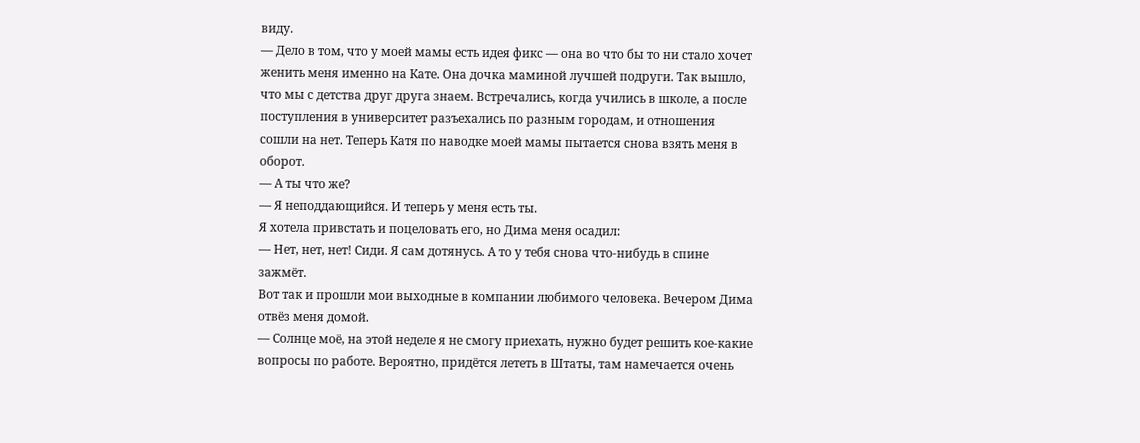виду.
— Дело в том, что у моей мамы есть идея фикс — она во что бы то ни стало хочет женить меня именно на Кате. Она дочка маминой лучшей подруги. Так вышло, что мы с детства друг друга знаем. Встречались, когда учились в школе, а после поступления в университет разъехались по разным городам, и отношения сошли на нет. Теперь Катя по наводке моей мамы пытается снова взять меня в оборот.
— А ты что же?
— Я неподдающийся. И теперь у меня есть ты.
Я хотела привстать и поцеловать его, но Дима меня осадил:
— Нет, нет, нет! Сиди. Я сам дотянусь. А то у тебя снова что-нибудь в спине зажмёт.
Вот так и прошли мои выходные в компании любимого человека. Вечером Дима отвёз меня домой.
— Солнце моё, на этой неделе я не смогу приехать, нужно будет решить кое-какие вопросы по работе. Вероятно, придётся лететь в Штаты, там намечается очень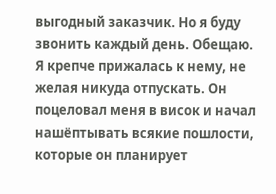выгодный заказчик. Но я буду звонить каждый день. Обещаю.
Я крепче прижалась к нему, не желая никуда отпускать. Он поцеловал меня в висок и начал нашёптывать всякие пошлости, которые он планирует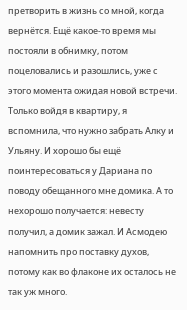претворить в жизнь со мной, когда вернётся. Ещё какое-то время мы постояли в обнимку, потом поцеловались и разошлись, уже с этого момента ожидая новой встречи.
Только войдя в квартиру, я вспомнила, что нужно забрать Алку и Ульяну. И хорошо бы ещё поинтересоваться у Дариана по поводу обещанного мне домика. А то нехорошо получается: невесту получил, а домик зажал. И Асмодею напомнить про поставку духов, потому как во флаконе их осталось не так уж много.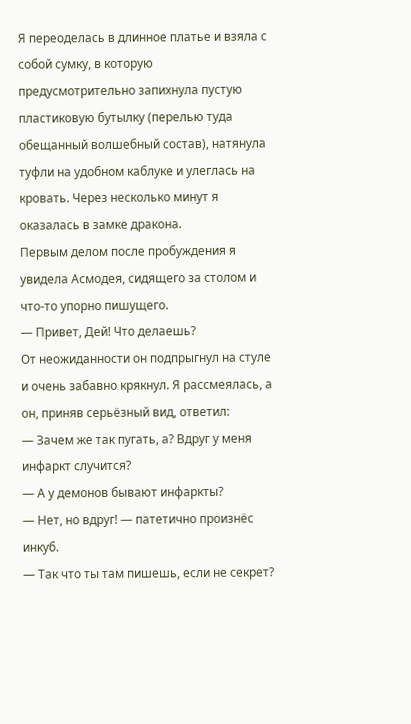Я переоделась в длинное платье и взяла с собой сумку, в которую предусмотрительно запихнула пустую пластиковую бутылку (перелью туда обещанный волшебный состав), натянула туфли на удобном каблуке и улеглась на кровать. Через несколько минут я оказалась в замке дракона.
Первым делом после пробуждения я увидела Асмодея, сидящего за столом и что-то упорно пишущего.
— Привет, Дей! Что делаешь?
От неожиданности он подпрыгнул на стуле и очень забавно крякнул. Я рассмеялась, а он, приняв серьёзный вид, ответил:
— Зачем же так пугать, а? Вдруг у меня инфаркт случится?
— А у демонов бывают инфаркты?
— Нет, но вдруг! — патетично произнёс инкуб.
— Так что ты там пишешь, если не секрет?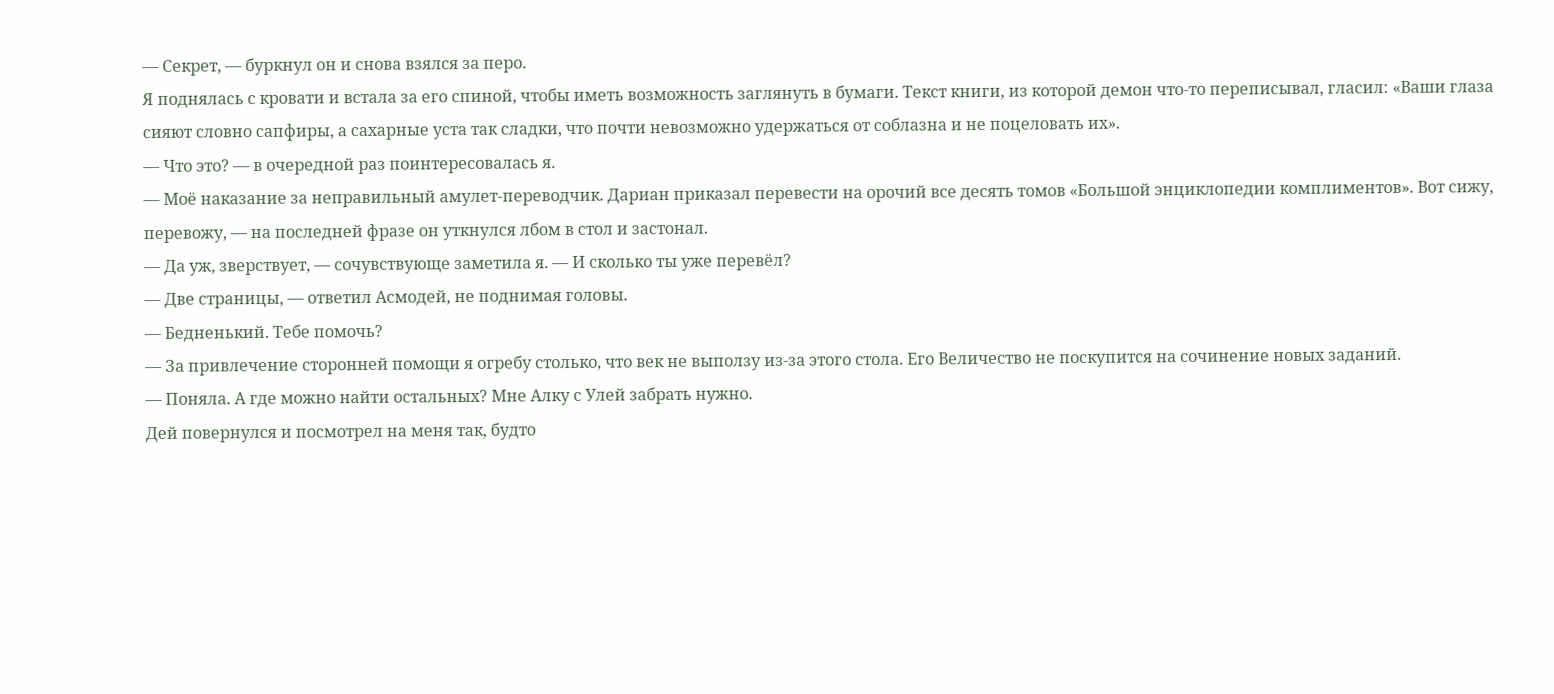— Секрет, — буркнул он и снова взялся за перо.
Я поднялась с кровати и встала за его спиной, чтобы иметь возможность заглянуть в бумаги. Текст книги, из которой демон что-то переписывал, гласил: «Ваши глаза сияют словно сапфиры, а сахарные уста так сладки, что почти невозможно удержаться от соблазна и не поцеловать их».
— Что это? — в очередной раз поинтересовалась я.
— Моё наказание за неправильный амулет-переводчик. Дариан приказал перевести на орочий все десять томов «Большой энциклопедии комплиментов». Вот сижу, перевожу, — на последней фразе он уткнулся лбом в стол и застонал.
— Да уж, зверствует, — сочувствующе заметила я. — И сколько ты уже перевёл?
— Две страницы, — ответил Асмодей, не поднимая головы.
— Бедненький. Тебе помочь?
— За привлечение сторонней помощи я огребу столько, что век не выползу из-за этого стола. Его Величество не поскупится на сочинение новых заданий.
— Поняла. А где можно найти остальных? Мне Алку с Улей забрать нужно.
Дей повернулся и посмотрел на меня так, будто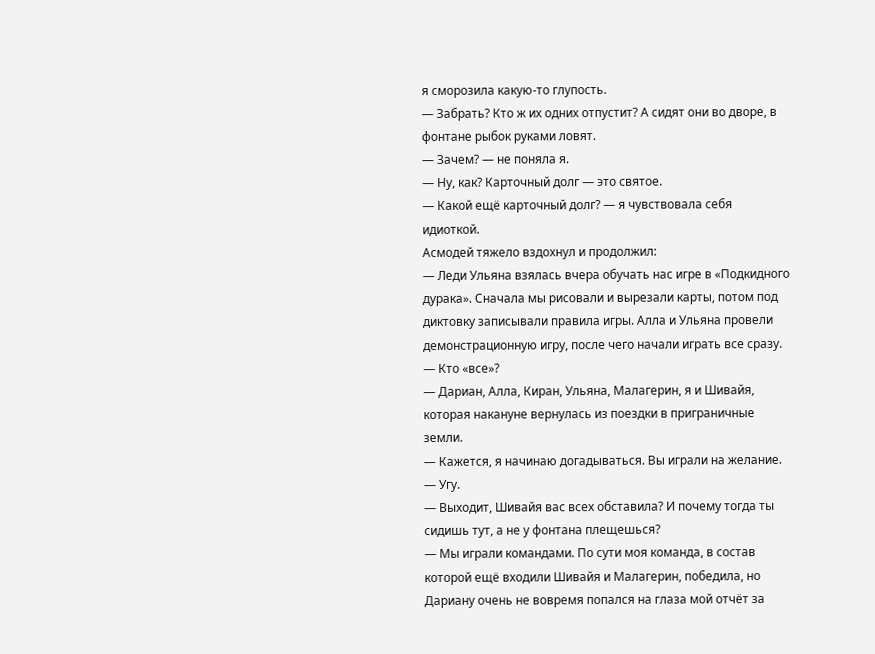я сморозила какую-то глупость.
— Забрать? Кто ж их одних отпустит? А сидят они во дворе, в фонтане рыбок руками ловят.
— Зачем? — не поняла я.
— Ну, как? Карточный долг — это святое.
— Какой ещё карточный долг? — я чувствовала себя идиоткой.
Асмодей тяжело вздохнул и продолжил:
— Леди Ульяна взялась вчера обучать нас игре в «Подкидного дурака». Сначала мы рисовали и вырезали карты, потом под диктовку записывали правила игры. Алла и Ульяна провели демонстрационную игру, после чего начали играть все сразу.
— Кто «все»?
— Дариан, Алла, Киран, Ульяна, Малагерин, я и Шивайя, которая накануне вернулась из поездки в приграничные земли.
— Кажется, я начинаю догадываться. Вы играли на желание.
— Угу.
— Выходит, Шивайя вас всех обставила? И почему тогда ты сидишь тут, а не у фонтана плещешься?
— Мы играли командами. По сути моя команда, в состав которой ещё входили Шивайя и Малагерин, победила, но Дариану очень не вовремя попался на глаза мой отчёт за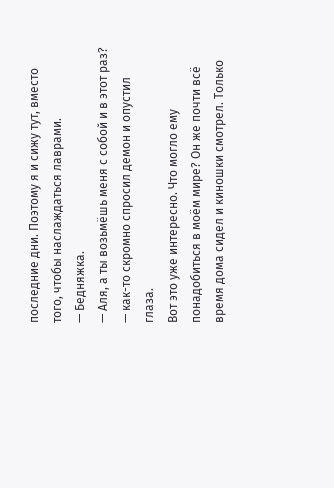последние дни. Поэтому я и сижу тут, вместо того, чтобы наслаждаться лаврами.
— Бедняжка.
— Аля, а ты возьмёшь меня с собой и в этот раз? — как-то скромно спросил демон и опустил глаза.
Вот это уже интересно. Что могло ему понадобиться в моём мире? Он же почти всё время дома сидел и киношки смотрел. Только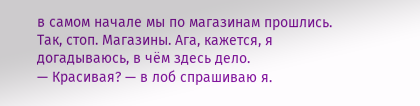в самом начале мы по магазинам прошлись. Так, стоп. Магазины. Ага, кажется, я догадываюсь, в чём здесь дело.
— Красивая? — в лоб спрашиваю я.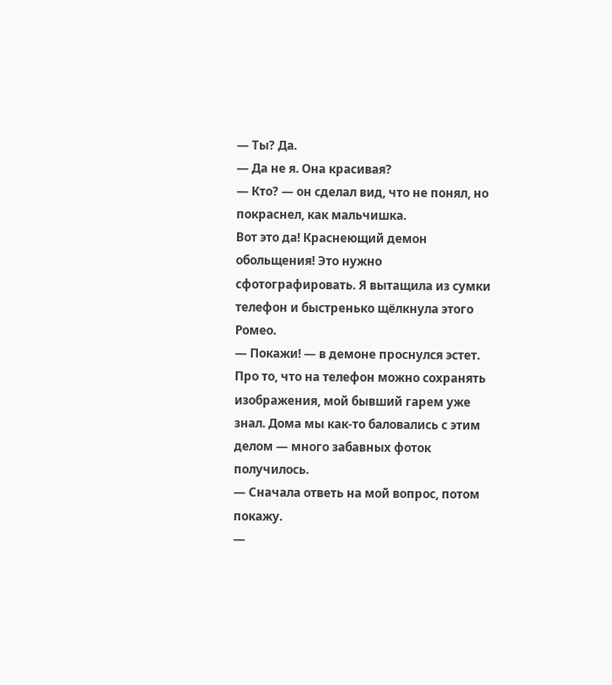— Ты? Да.
— Да не я. Она красивая?
— Кто? — он сделал вид, что не понял, но покраснел, как мальчишка.
Вот это да! Краснеющий демон обольщения! Это нужно сфотографировать. Я вытащила из сумки телефон и быстренько щёлкнула этого Ромео.
— Покажи! — в демоне проснулся эстет.
Про то, что на телефон можно сохранять изображения, мой бывший гарем уже знал. Дома мы как-то баловались с этим делом — много забавных фоток получилось.
— Сначала ответь на мой вопрос, потом покажу.
—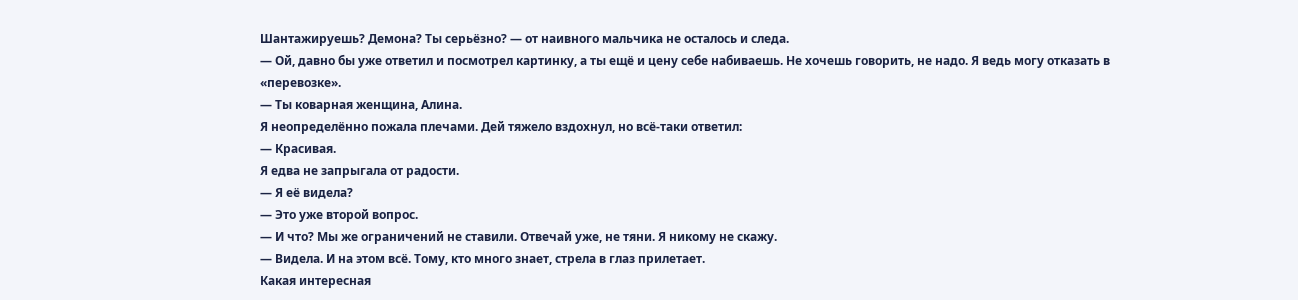Шантажируешь? Демона? Ты серьёзно? — от наивного мальчика не осталось и следа.
— Ой, давно бы уже ответил и посмотрел картинку, а ты ещё и цену себе набиваешь. Не хочешь говорить, не надо. Я ведь могу отказать в «перевозке».
— Ты коварная женщина, Алина.
Я неопределённо пожала плечами. Дей тяжело вздохнул, но всё-таки ответил:
— Красивая.
Я едва не запрыгала от радости.
— Я её видела?
— Это уже второй вопрос.
— И что? Мы же ограничений не ставили. Отвечай уже, не тяни. Я никому не скажу.
— Видела. И на этом всё. Тому, кто много знает, стрела в глаз прилетает.
Какая интересная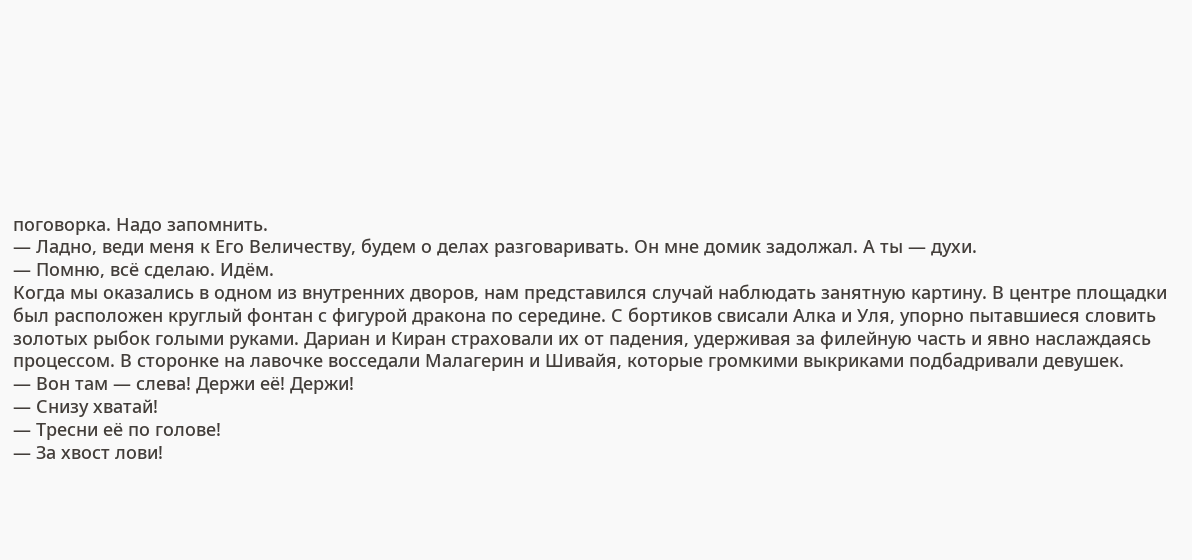поговорка. Надо запомнить.
— Ладно, веди меня к Его Величеству, будем о делах разговаривать. Он мне домик задолжал. А ты — духи.
— Помню, всё сделаю. Идём.
Когда мы оказались в одном из внутренних дворов, нам представился случай наблюдать занятную картину. В центре площадки был расположен круглый фонтан с фигурой дракона по середине. С бортиков свисали Алка и Уля, упорно пытавшиеся словить золотых рыбок голыми руками. Дариан и Киран страховали их от падения, удерживая за филейную часть и явно наслаждаясь процессом. В сторонке на лавочке восседали Малагерин и Шивайя, которые громкими выкриками подбадривали девушек.
— Вон там — слева! Держи её! Держи!
— Снизу хватай!
— Тресни её по голове!
— За хвост лови!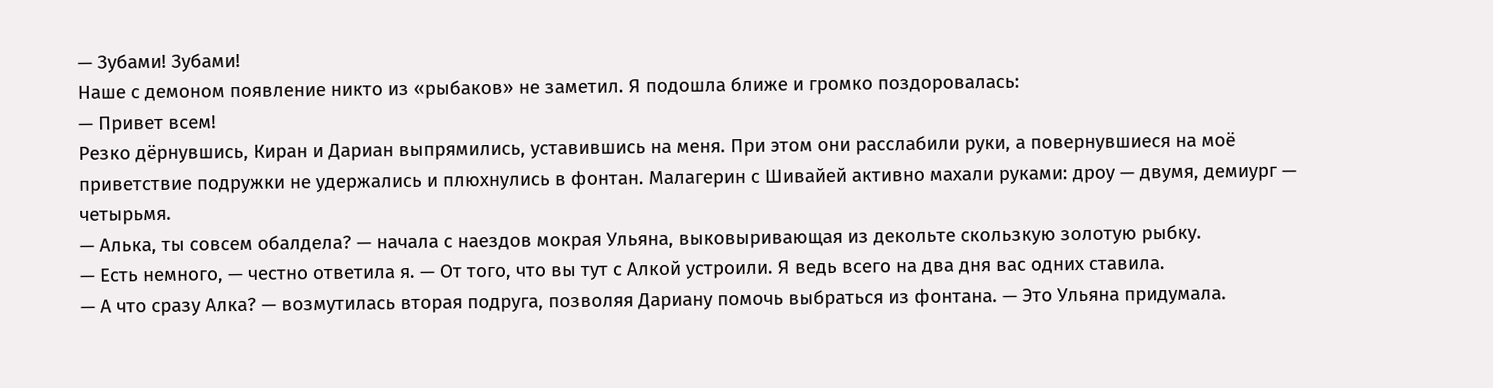— Зубами! Зубами!
Наше с демоном появление никто из «рыбаков» не заметил. Я подошла ближе и громко поздоровалась:
— Привет всем!
Резко дёрнувшись, Киран и Дариан выпрямились, уставившись на меня. При этом они расслабили руки, а повернувшиеся на моё приветствие подружки не удержались и плюхнулись в фонтан. Малагерин с Шивайей активно махали руками: дроу — двумя, демиург — четырьмя.
— Алька, ты совсем обалдела? — начала с наездов мокрая Ульяна, выковыривающая из декольте скользкую золотую рыбку.
— Есть немного, — честно ответила я. — От того, что вы тут с Алкой устроили. Я ведь всего на два дня вас одних ставила.
— А что сразу Алка? — возмутилась вторая подруга, позволяя Дариану помочь выбраться из фонтана. — Это Ульяна придумала.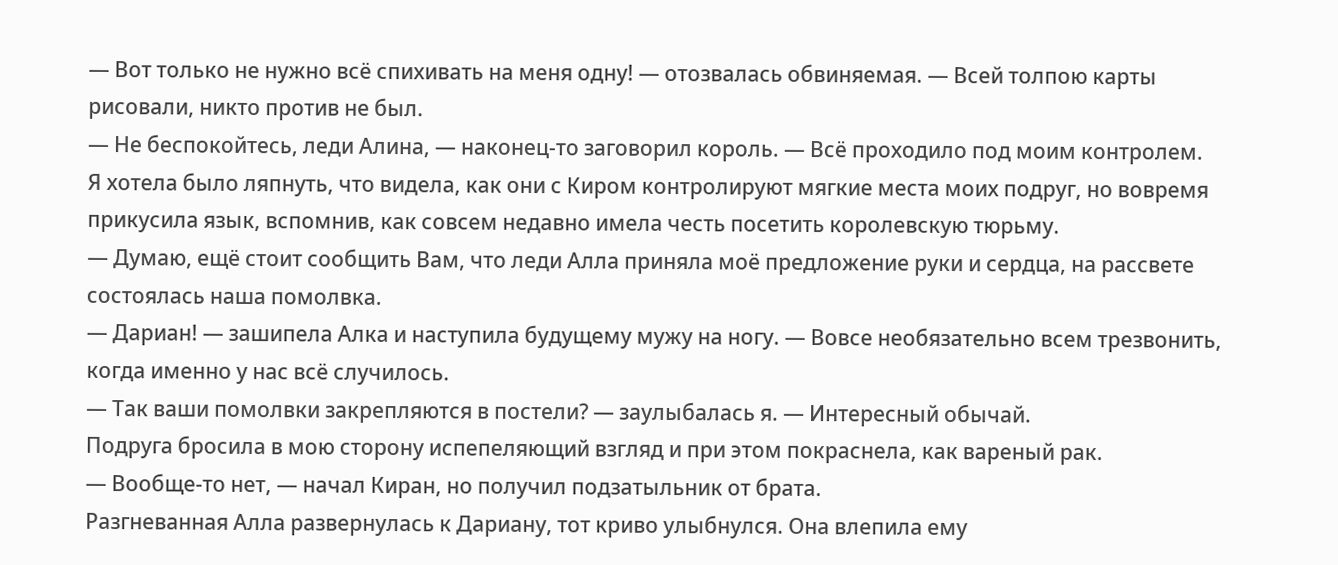— Вот только не нужно всё спихивать на меня одну! — отозвалась обвиняемая. — Всей толпою карты рисовали, никто против не был.
— Не беспокойтесь, леди Алина, — наконец-то заговорил король. — Всё проходило под моим контролем.
Я хотела было ляпнуть, что видела, как они с Киром контролируют мягкие места моих подруг, но вовремя прикусила язык, вспомнив, как совсем недавно имела честь посетить королевскую тюрьму.
— Думаю, ещё стоит сообщить Вам, что леди Алла приняла моё предложение руки и сердца, на рассвете состоялась наша помолвка.
— Дариан! — зашипела Алка и наступила будущему мужу на ногу. — Вовсе необязательно всем трезвонить, когда именно у нас всё случилось.
— Так ваши помолвки закрепляются в постели? — заулыбалась я. — Интересный обычай.
Подруга бросила в мою сторону испепеляющий взгляд и при этом покраснела, как вареный рак.
— Вообще-то нет, — начал Киран, но получил подзатыльник от брата.
Разгневанная Алла развернулась к Дариану, тот криво улыбнулся. Она влепила ему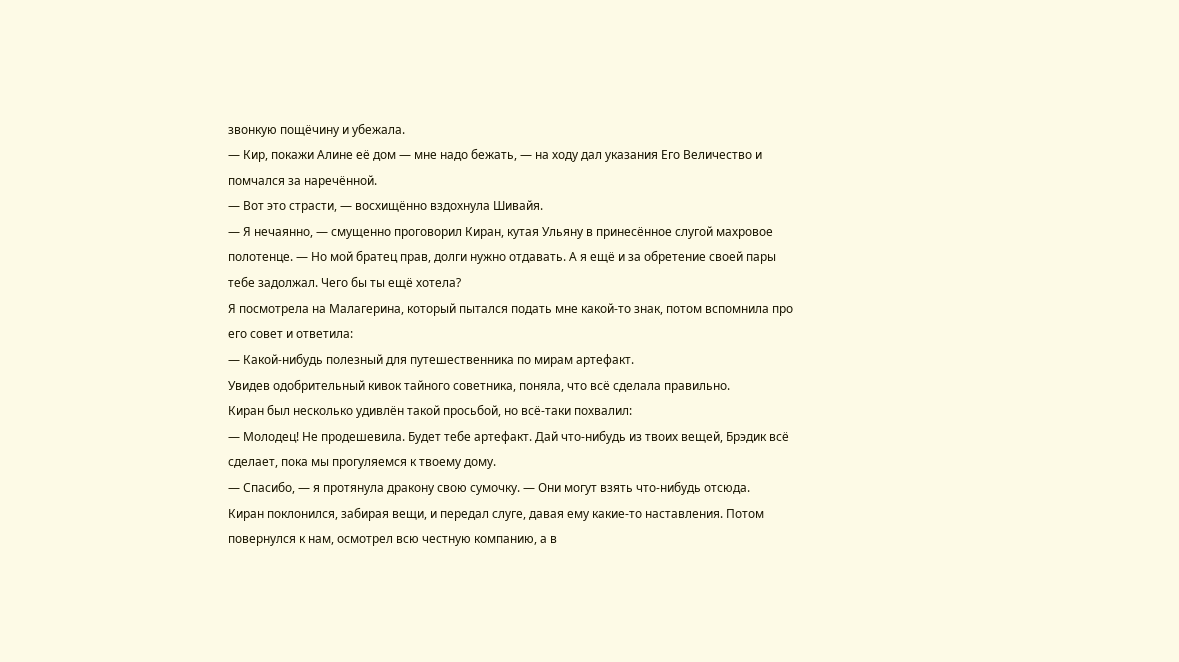звонкую пощёчину и убежала.
— Кир, покажи Алине её дом — мне надо бежать, — на ходу дал указания Его Величество и помчался за наречённой.
— Вот это страсти, — восхищённо вздохнула Шивайя.
— Я нечаянно, — смущенно проговорил Киран, кутая Ульяну в принесённое слугой махровое полотенце. — Но мой братец прав, долги нужно отдавать. А я ещё и за обретение своей пары тебе задолжал. Чего бы ты ещё хотела?
Я посмотрела на Малагерина, который пытался подать мне какой-то знак, потом вспомнила про его совет и ответила:
— Какой-нибудь полезный для путешественника по мирам артефакт.
Увидев одобрительный кивок тайного советника, поняла, что всё сделала правильно.
Киран был несколько удивлён такой просьбой, но всё-таки похвалил:
— Молодец! Не продешевила. Будет тебе артефакт. Дай что-нибудь из твоих вещей, Брэдик всё сделает, пока мы прогуляемся к твоему дому.
— Спасибо, — я протянула дракону свою сумочку. — Они могут взять что-нибудь отсюда.
Киран поклонился, забирая вещи, и передал слуге, давая ему какие-то наставления. Потом повернулся к нам, осмотрел всю честную компанию, а в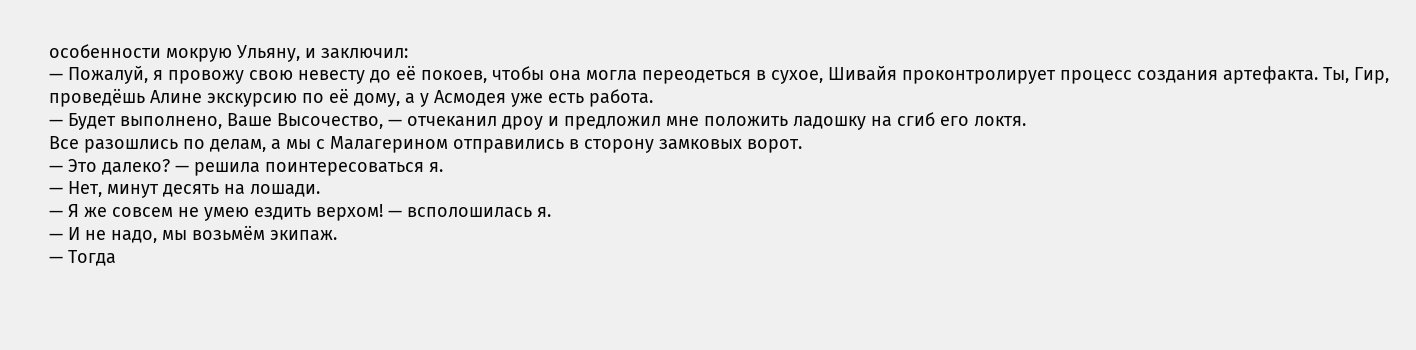особенности мокрую Ульяну, и заключил:
— Пожалуй, я провожу свою невесту до её покоев, чтобы она могла переодеться в сухое, Шивайя проконтролирует процесс создания артефакта. Ты, Гир, проведёшь Алине экскурсию по её дому, а у Асмодея уже есть работа.
— Будет выполнено, Ваше Высочество, — отчеканил дроу и предложил мне положить ладошку на сгиб его локтя.
Все разошлись по делам, а мы с Малагерином отправились в сторону замковых ворот.
— Это далеко? — решила поинтересоваться я.
— Нет, минут десять на лошади.
— Я же совсем не умею ездить верхом! — всполошилась я.
— И не надо, мы возьмём экипаж.
— Тогда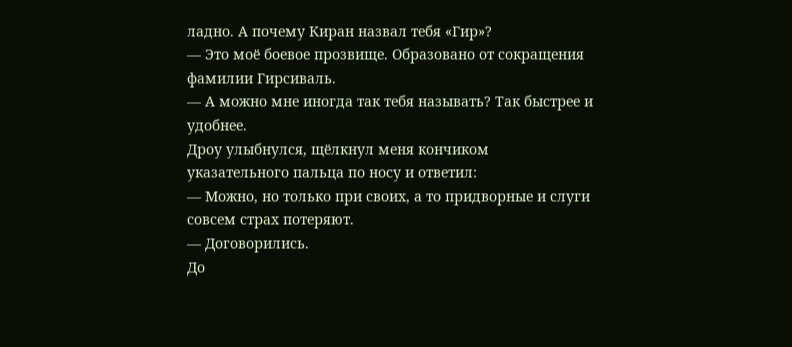ладно. А почему Киран назвал тебя «Гир»?
— Это моё боевое прозвище. Образовано от сокращения фамилии Гирсиваль.
— А можно мне иногда так тебя называть? Так быстрее и удобнее.
Дроу улыбнулся, щёлкнул меня кончиком указательного пальца по носу и ответил:
— Можно, но только при своих, а то придворные и слуги совсем страх потеряют.
— Договорились.
До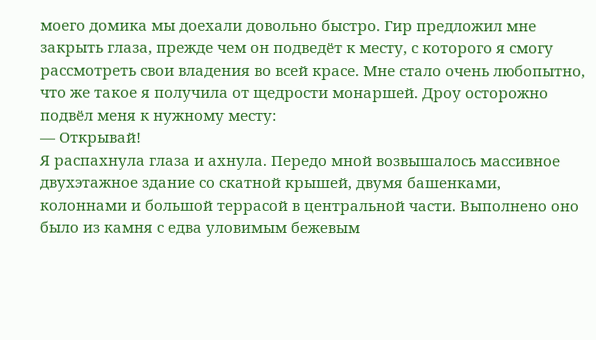моего домика мы доехали довольно быстро. Гир предложил мне закрыть глаза, прежде чем он подведёт к месту, с которого я смогу рассмотреть свои владения во всей красе. Мне стало очень любопытно, что же такое я получила от щедрости монаршей. Дроу осторожно подвёл меня к нужному месту:
— Открывай!
Я распахнула глаза и ахнула. Передо мной возвышалось массивное двухэтажное здание со скатной крышей, двумя башенками, колоннами и большой террасой в центральной части. Выполнено оно было из камня с едва уловимым бежевым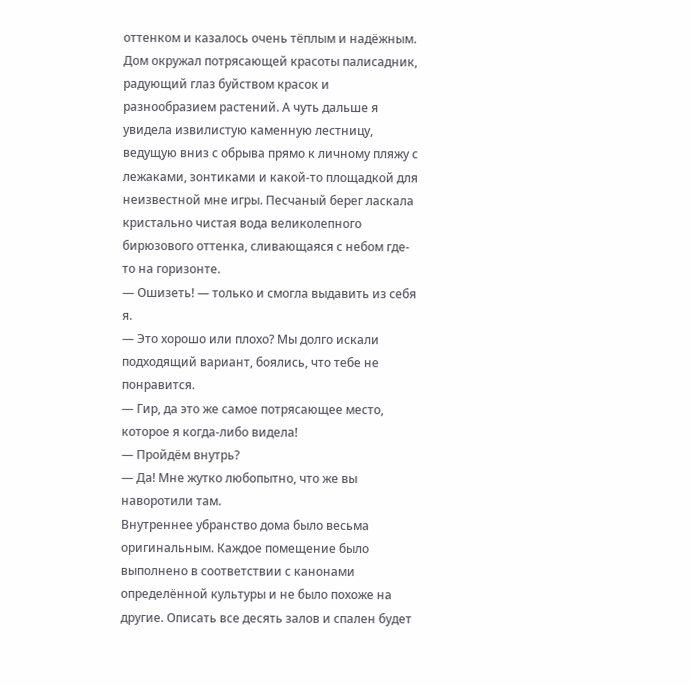оттенком и казалось очень тёплым и надёжным. Дом окружал потрясающей красоты палисадник, радующий глаз буйством красок и разнообразием растений. А чуть дальше я увидела извилистую каменную лестницу, ведущую вниз с обрыва прямо к личному пляжу с лежаками, зонтиками и какой-то площадкой для неизвестной мне игры. Песчаный берег ласкала кристально чистая вода великолепного бирюзового оттенка, сливающаяся с небом где-то на горизонте.
— Ошизеть! — только и смогла выдавить из себя я.
— Это хорошо или плохо? Мы долго искали подходящий вариант, боялись, что тебе не понравится.
— Гир, да это же самое потрясающее место, которое я когда-либо видела!
— Пройдём внутрь?
— Да! Мне жутко любопытно, что же вы наворотили там.
Внутреннее убранство дома было весьма оригинальным. Каждое помещение было выполнено в соответствии с канонами определённой культуры и не было похоже на другие. Описать все десять залов и спален будет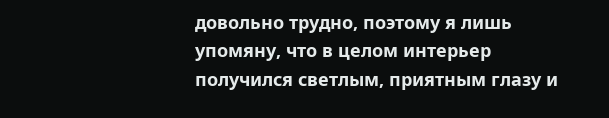довольно трудно, поэтому я лишь упомяну, что в целом интерьер получился светлым, приятным глазу и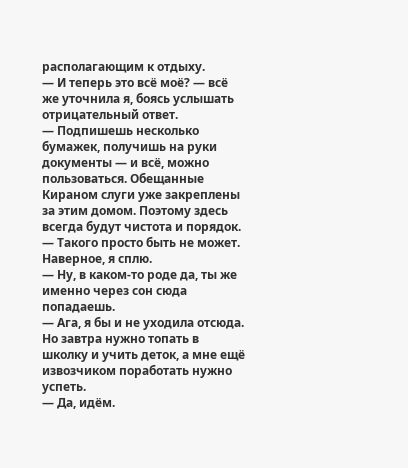располагающим к отдыху.
— И теперь это всё моё? — всё же уточнила я, боясь услышать отрицательный ответ.
— Подпишешь несколько бумажек, получишь на руки документы — и всё, можно пользоваться. Обещанные Кираном слуги уже закреплены за этим домом. Поэтому здесь всегда будут чистота и порядок.
— Такого просто быть не может. Наверное, я сплю.
— Ну, в каком-то роде да, ты же именно через сон сюда попадаешь.
— Ага, я бы и не уходила отсюда. Но завтра нужно топать в школку и учить деток, а мне ещё извозчиком поработать нужно успеть.
— Да, идём.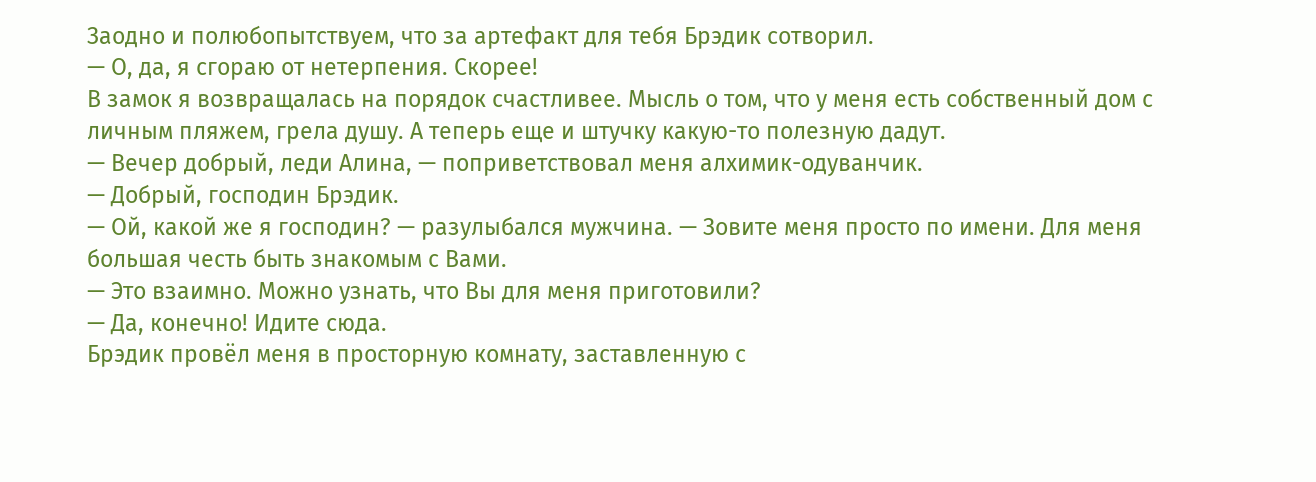Заодно и полюбопытствуем, что за артефакт для тебя Брэдик сотворил.
— О, да, я сгораю от нетерпения. Скорее!
В замок я возвращалась на порядок счастливее. Мысль о том, что у меня есть собственный дом с личным пляжем, грела душу. А теперь еще и штучку какую-то полезную дадут.
— Вечер добрый, леди Алина, — поприветствовал меня алхимик-одуванчик.
— Добрый, господин Брэдик.
— Ой, какой же я господин? — разулыбался мужчина. — Зовите меня просто по имени. Для меня большая честь быть знакомым с Вами.
— Это взаимно. Можно узнать, что Вы для меня приготовили?
— Да, конечно! Идите сюда.
Брэдик провёл меня в просторную комнату, заставленную с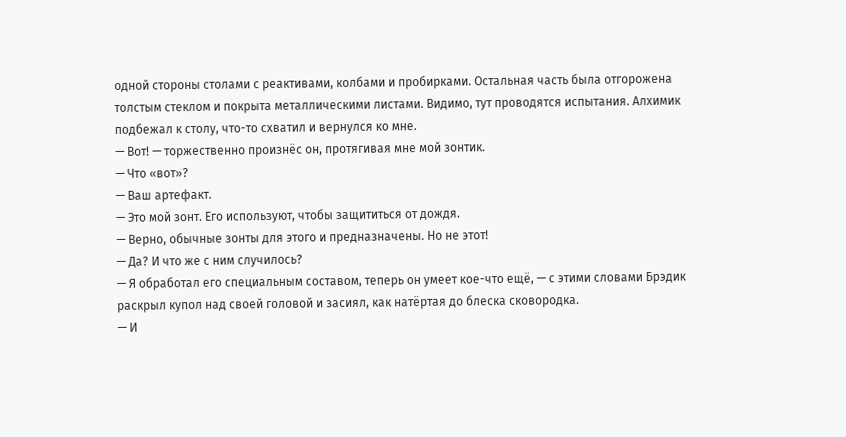одной стороны столами с реактивами, колбами и пробирками. Остальная часть была отгорожена толстым стеклом и покрыта металлическими листами. Видимо, тут проводятся испытания. Алхимик подбежал к столу, что-то схватил и вернулся ко мне.
— Вот! — торжественно произнёс он, протягивая мне мой зонтик.
— Что «вот»?
— Ваш артефакт.
— Это мой зонт. Его используют, чтобы защититься от дождя.
— Верно, обычные зонты для этого и предназначены. Но не этот!
— Да? И что же с ним случилось?
— Я обработал его специальным составом, теперь он умеет кое-что ещё, — с этими словами Брэдик раскрыл купол над своей головой и засиял, как натёртая до блеска сковородка.
— И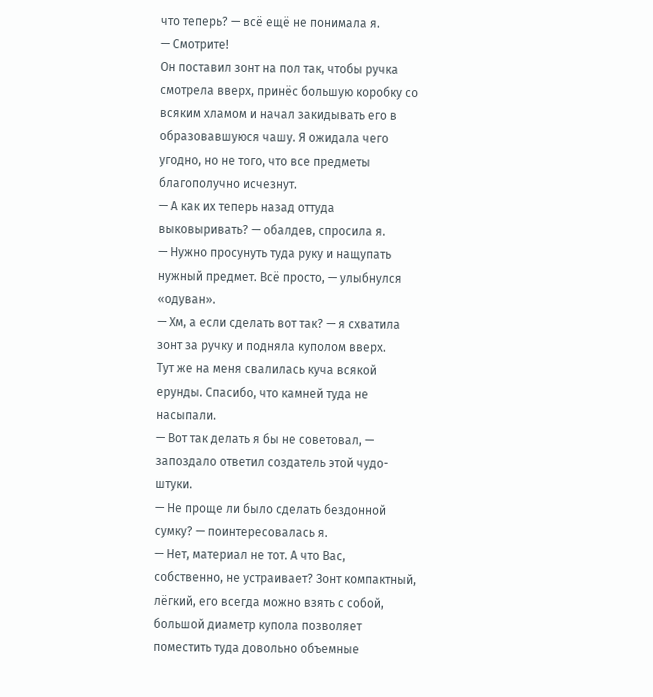что теперь? — всё ещё не понимала я.
— Смотрите!
Он поставил зонт на пол так, чтобы ручка смотрела вверх, принёс большую коробку со всяким хламом и начал закидывать его в образовавшуюся чашу. Я ожидала чего угодно, но не того, что все предметы благополучно исчезнут.
— А как их теперь назад оттуда выковыривать? — обалдев, спросила я.
— Нужно просунуть туда руку и нащупать нужный предмет. Всё просто, — улыбнулся «одуван».
— Хм, а если сделать вот так? — я схватила зонт за ручку и подняла куполом вверх.
Тут же на меня свалилась куча всякой ерунды. Спасибо, что камней туда не насыпали.
— Вот так делать я бы не советовал, — запоздало ответил создатель этой чудо-штуки.
— Не проще ли было сделать бездонной сумку? — поинтересовалась я.
— Нет, материал не тот. А что Вас, собственно, не устраивает? Зонт компактный, лёгкий, его всегда можно взять с собой, большой диаметр купола позволяет поместить туда довольно объемные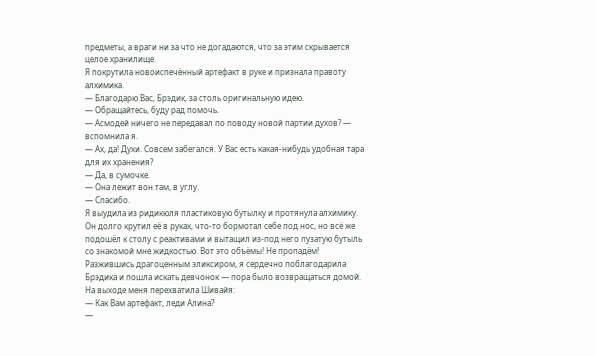предметы, а враги ни за что не догадаются, что за этим скрывается целое хранилище.
Я покрутила новоиспечённый артефакт в руке и признала правоту алхимика.
— Благодарю Вас, Брэдик, за столь оригинальную идею.
— Обращайтесь, буду рад помочь.
— Асмодей ничего не передавал по поводу новой партии духов? — вспомнила я.
— Ах, да! Духи. Совсем забегался. У Вас есть какая-нибудь удобная тара для их хранения?
— Да, в сумочке.
— Она лежит вон там, в углу.
— Спасибо.
Я выудила из ридикюля пластиковую бутылку и протянула алхимику. Он долго крутил её в руках, что-то бормотал себе под нос, но всё же подошёл к столу с реактивами и вытащил из-под него пузатую бутыль со знакомой мне жидкостью. Вот это объёмы! Не пропадём!
Разжившись драгоценным эликсиром, я сердечно поблагодарила Брэдика и пошла искать девчонок — пора было возвращаться домой.
На выходе меня перехватила Шивайя:
— Как Вам артефакт, леди Алина?
—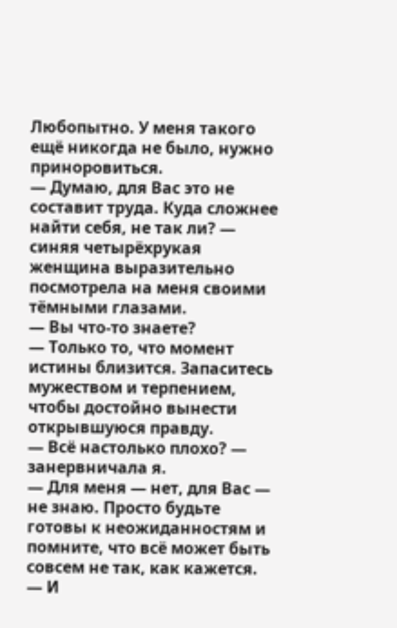Любопытно. У меня такого ещё никогда не было, нужно приноровиться.
— Думаю, для Вас это не составит труда. Куда сложнее найти себя, не так ли? — синяя четырёхрукая женщина выразительно посмотрела на меня своими тёмными глазами.
— Вы что-то знаете?
— Только то, что момент истины близится. Запаситесь мужеством и терпением, чтобы достойно вынести открывшуюся правду.
— Всё настолько плохо? — занервничала я.
— Для меня — нет, для Вас — не знаю. Просто будьте готовы к неожиданностям и помните, что всё может быть совсем не так, как кажется.
— И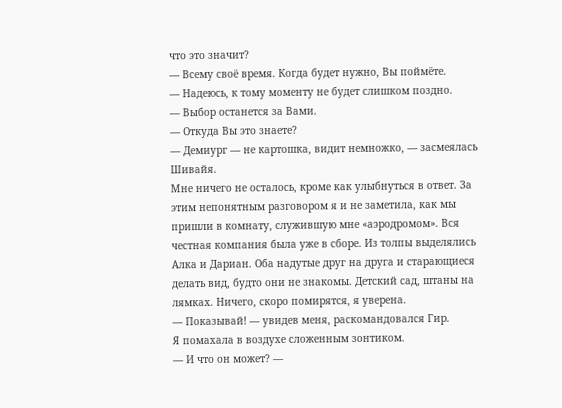что это значит?
— Всему своё время. Когда будет нужно, Вы поймёте.
— Надеюсь, к тому моменту не будет слишком поздно.
— Выбор останется за Вами.
— Откуда Вы это знаете?
— Демиург — не картошка, видит немножко, — засмеялась Шивайя.
Мне ничего не осталось, кроме как улыбнуться в ответ. За этим непонятным разговором я и не заметила, как мы пришли в комнату, служившую мне «аэродромом». Вся честная компания была уже в сборе. Из толпы выделялись Алка и Дариан. Оба надутые друг на друга и старающиеся делать вид, будто они не знакомы. Детский сад, штаны на лямках. Ничего, скоро помирятся, я уверена.
— Показывай! — увидев меня, раскомандовался Гир.
Я помахала в воздухе сложенным зонтиком.
— И что он может? —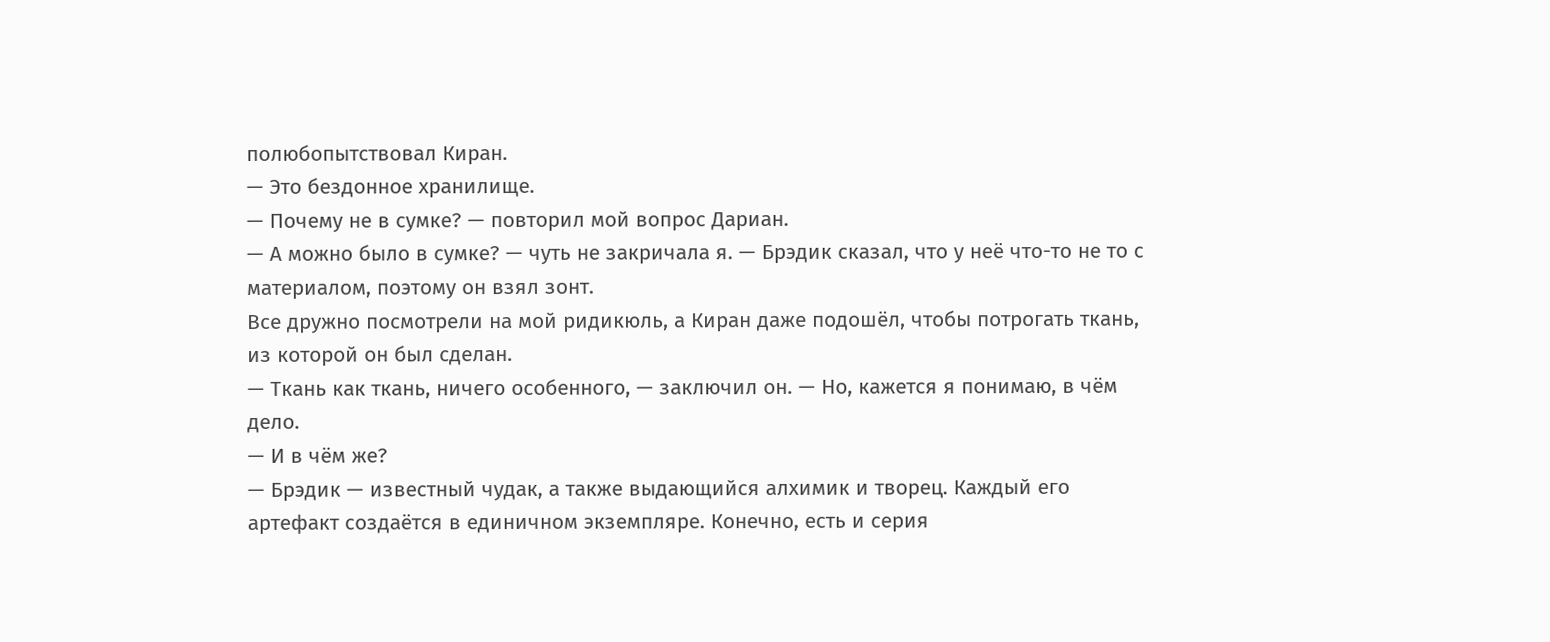полюбопытствовал Киран.
— Это бездонное хранилище.
— Почему не в сумке? — повторил мой вопрос Дариан.
— А можно было в сумке? — чуть не закричала я. — Брэдик сказал, что у неё что-то не то с материалом, поэтому он взял зонт.
Все дружно посмотрели на мой ридикюль, а Киран даже подошёл, чтобы потрогать ткань, из которой он был сделан.
— Ткань как ткань, ничего особенного, — заключил он. — Но, кажется я понимаю, в чём дело.
— И в чём же?
— Брэдик — известный чудак, а также выдающийся алхимик и творец. Каждый его артефакт создаётся в единичном экземпляре. Конечно, есть и серия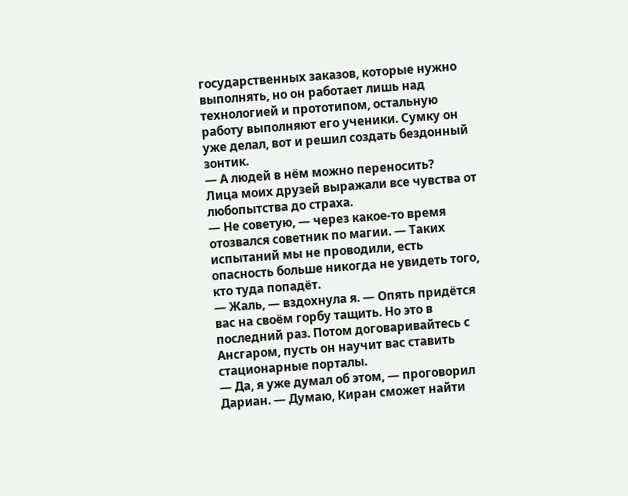государственных заказов, которые нужно выполнять, но он работает лишь над технологией и прототипом, остальную работу выполняют его ученики. Сумку он уже делал, вот и решил создать бездонный зонтик.
— А людей в нём можно переносить?
Лица моих друзей выражали все чувства от любопытства до страха.
— Не советую, — через какое-то время отозвался советник по магии. — Таких испытаний мы не проводили, есть опасность больше никогда не увидеть того, кто туда попадёт.
— Жаль, — вздохнула я. — Опять придётся вас на своём горбу тащить. Но это в последний раз. Потом договаривайтесь с Ансгаром, пусть он научит вас ставить стационарные порталы.
— Да, я уже думал об этом, — проговорил Дариан. — Думаю, Киран сможет найти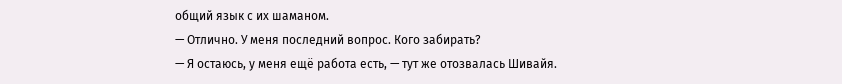общий язык с их шаманом.
— Отлично. У меня последний вопрос. Кого забирать?
— Я остаюсь, у меня ещё работа есть, — тут же отозвалась Шивайя.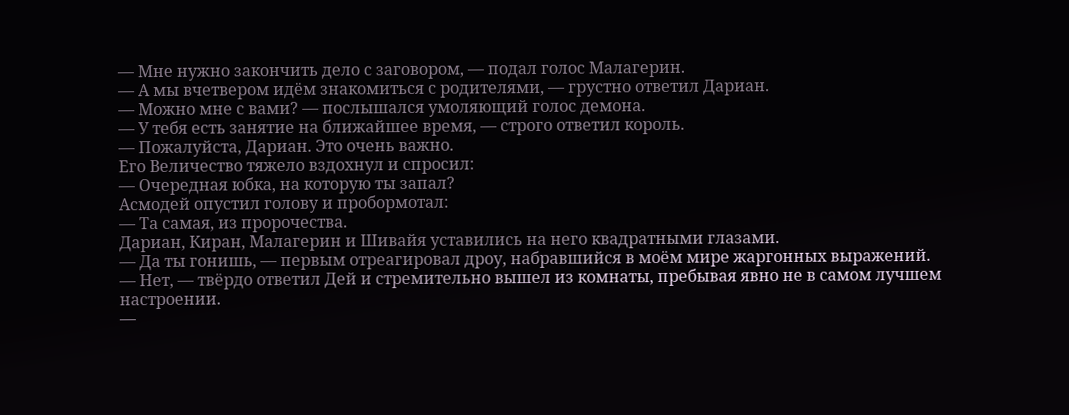— Мне нужно закончить дело с заговором, — подал голос Малагерин.
— А мы вчетвером идём знакомиться с родителями, — грустно ответил Дариан.
— Можно мне с вами? — послышался умоляющий голос демона.
— У тебя есть занятие на ближайшее время, — строго ответил король.
— Пожалуйста, Дариан. Это очень важно.
Его Величество тяжело вздохнул и спросил:
— Очередная юбка, на которую ты запал?
Асмодей опустил голову и пробормотал:
— Та самая, из пророчества.
Дариан, Киран, Малагерин и Шивайя уставились на него квадратными глазами.
— Да ты гонишь, — первым отреагировал дроу, набравшийся в моём мире жаргонных выражений.
— Нет, — твёрдо ответил Дей и стремительно вышел из комнаты, пребывая явно не в самом лучшем настроении.
—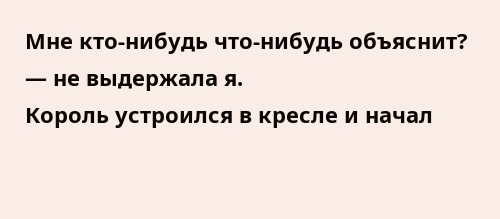Мне кто-нибудь что-нибудь объяснит? — не выдержала я.
Король устроился в кресле и начал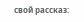свой рассказ: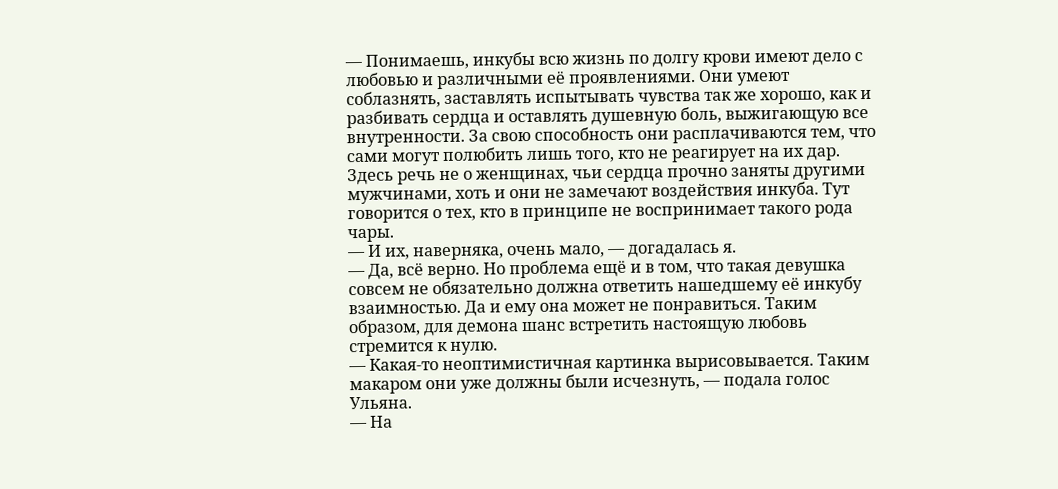— Понимаешь, инкубы всю жизнь по долгу крови имеют дело с любовью и различными её проявлениями. Они умеют соблазнять, заставлять испытывать чувства так же хорошо, как и разбивать сердца и оставлять душевную боль, выжигающую все внутренности. За свою способность они расплачиваются тем, что сами могут полюбить лишь того, кто не реагирует на их дар. Здесь речь не о женщинах, чьи сердца прочно заняты другими мужчинами, хоть и они не замечают воздействия инкуба. Тут говорится о тех, кто в принципе не воспринимает такого рода чары.
— И их, наверняка, очень мало, — догадалась я.
— Да, всё верно. Но проблема ещё и в том, что такая девушка совсем не обязательно должна ответить нашедшему её инкубу взаимностью. Да и ему она может не понравиться. Таким образом, для демона шанс встретить настоящую любовь стремится к нулю.
— Какая-то неоптимистичная картинка вырисовывается. Таким макаром они уже должны были исчезнуть, — подала голос Ульяна.
— На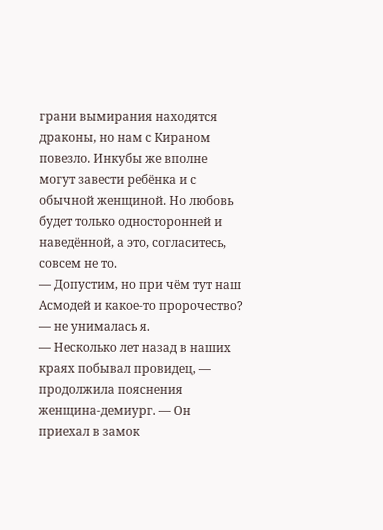грани вымирания находятся драконы, но нам с Кираном повезло. Инкубы же вполне могут завести ребёнка и с обычной женщиной. Но любовь будет только односторонней и наведённой, а это, согласитесь, совсем не то.
— Допустим, но при чём тут наш Асмодей и какое-то пророчество? — не унималась я.
— Несколько лет назад в наших краях побывал провидец, — продолжила пояснения женщина-демиург. — Он приехал в замок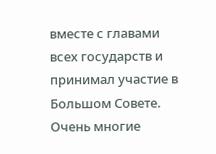вместе с главами всех государств и принимал участие в Большом Совете. Очень многие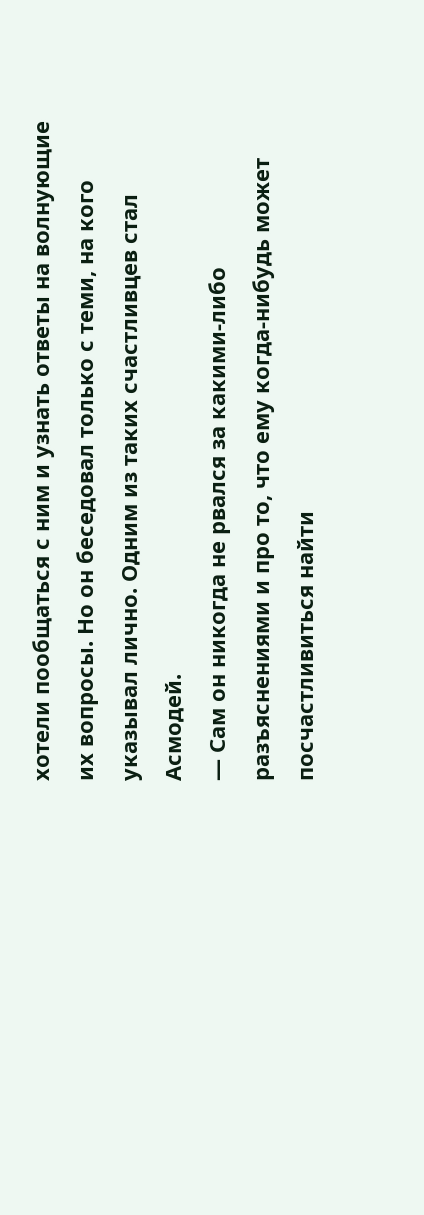хотели пообщаться с ним и узнать ответы на волнующие их вопросы. Но он беседовал только с теми, на кого указывал лично. Одним из таких счастливцев стал Асмодей.
— Сам он никогда не рвался за какими-либо разъяснениями и про то, что ему когда-нибудь может посчастливиться найти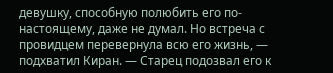девушку, способную полюбить его по-настоящему, даже не думал. Но встреча с провидцем перевернула всю его жизнь, — подхватил Киран. — Старец подозвал его к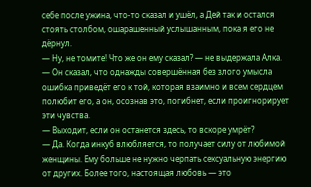себе после ужина, что-то сказал и ушёл, а Дей так и остался стоять столбом, ошарашенный услышанным, пока я его не дёрнул.
— Ну, не томите! Что же он ему сказал? — не выдержала Алка.
— Он сказал, что однажды совершённая без злого умысла ошибка приведёт его к той, которая взаимно и всем сердцем полюбит его, а он, осознав это, погибнет, если проигнорирует эти чувства.
— Выходит, если он останется здесь, то вскоре умрёт?
— Да. Когда инкуб влюбляется, то получает силу от любимой женщины. Ему больше не нужно черпать сексуальную энергию от других. Более того, настоящая любовь — это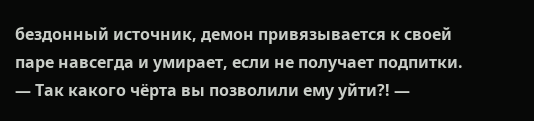бездонный источник, демон привязывается к своей паре навсегда и умирает, если не получает подпитки.
— Так какого чёрта вы позволили ему уйти?! —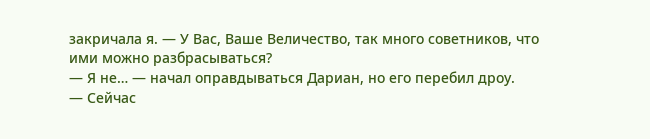закричала я. — У Вас, Ваше Величество, так много советников, что ими можно разбрасываться?
— Я не… — начал оправдываться Дариан, но его перебил дроу.
— Сейчас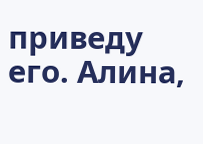приведу его. Алина,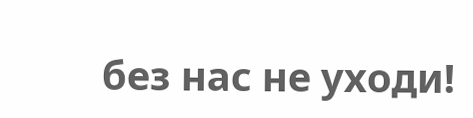без нас не уходи!